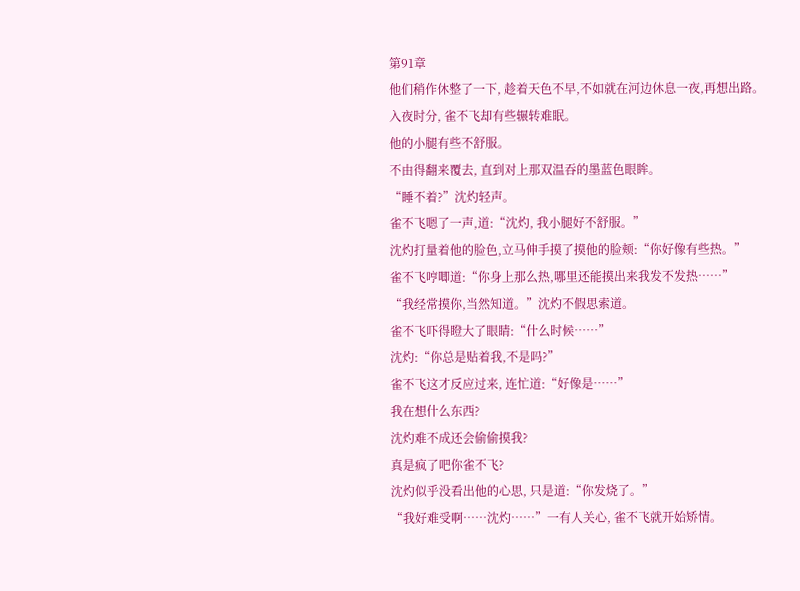第91章
他们稍作休整了一下, 趁着天色不早,不如就在河边休息一夜,再想出路。
入夜时分, 雀不飞却有些辗转难眠。
他的小腿有些不舒服。
不由得翻来覆去, 直到对上那双温吞的墨蓝色眼眸。
“睡不着?”沈灼轻声。
雀不飞嗯了一声,道:“沈灼, 我小腿好不舒服。”
沈灼打量着他的脸色,立马伸手摸了摸他的脸颊:“你好像有些热。”
雀不飞哼唧道:“你身上那么热,哪里还能摸出来我发不发热……”
“我经常摸你,当然知道。”沈灼不假思索道。
雀不飞吓得瞪大了眼睛:“什么时候……”
沈灼:“你总是贴着我,不是吗?”
雀不飞这才反应过来, 连忙道:“好像是……”
我在想什么东西?
沈灼难不成还会偷偷摸我?
真是疯了吧你雀不飞?
沈灼似乎没看出他的心思, 只是道:“你发烧了。”
“我好难受啊……沈灼……”一有人关心, 雀不飞就开始矫情。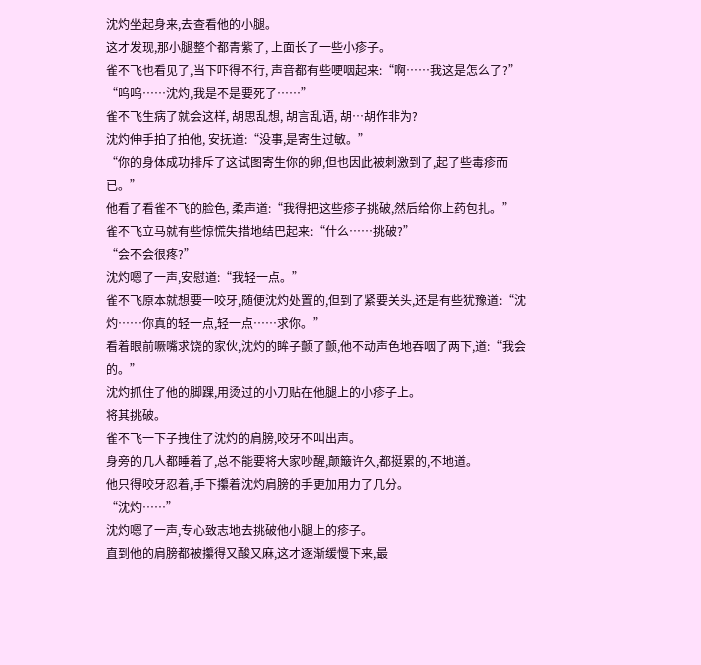沈灼坐起身来,去查看他的小腿。
这才发现,那小腿整个都青紫了, 上面长了一些小疹子。
雀不飞也看见了,当下吓得不行, 声音都有些哽咽起来:“啊……我这是怎么了?”
“呜呜……沈灼,我是不是要死了……”
雀不飞生病了就会这样, 胡思乱想, 胡言乱语, 胡…胡作非为?
沈灼伸手拍了拍他, 安抚道:“没事,是寄生过敏。”
“你的身体成功排斥了这试图寄生你的卵,但也因此被刺激到了,起了些毒疹而已。”
他看了看雀不飞的脸色, 柔声道:“我得把这些疹子挑破,然后给你上药包扎。”
雀不飞立马就有些惊慌失措地结巴起来:“什么……挑破?”
“会不会很疼?”
沈灼嗯了一声,安慰道:“我轻一点。”
雀不飞原本就想要一咬牙,随便沈灼处置的,但到了紧要关头,还是有些犹豫道:“沈灼……你真的轻一点,轻一点……求你。”
看着眼前噘嘴求饶的家伙,沈灼的眸子颤了颤,他不动声色地吞咽了两下,道:“我会的。”
沈灼抓住了他的脚踝,用烫过的小刀贴在他腿上的小疹子上。
将其挑破。
雀不飞一下子拽住了沈灼的肩膀,咬牙不叫出声。
身旁的几人都睡着了,总不能要将大家吵醒,颠簸许久,都挺累的,不地道。
他只得咬牙忍着,手下攥着沈灼肩膀的手更加用力了几分。
“沈灼……”
沈灼嗯了一声,专心致志地去挑破他小腿上的疹子。
直到他的肩膀都被攥得又酸又麻,这才逐渐缓慢下来,最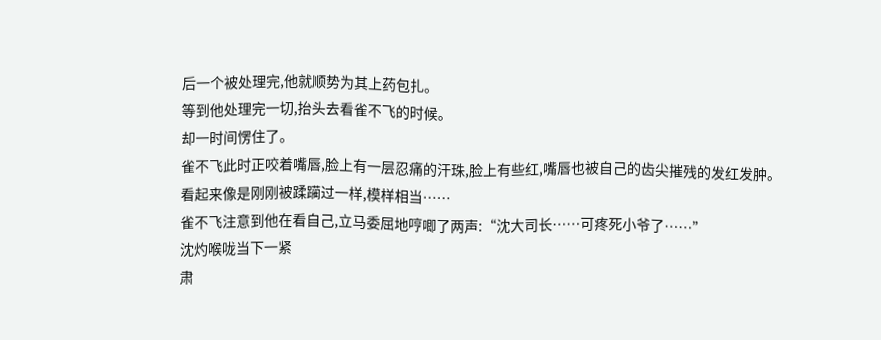后一个被处理完,他就顺势为其上药包扎。
等到他处理完一切,抬头去看雀不飞的时候。
却一时间愣住了。
雀不飞此时正咬着嘴唇,脸上有一层忍痛的汗珠,脸上有些红,嘴唇也被自己的齿尖摧残的发红发肿。
看起来像是刚刚被蹂躏过一样,模样相当……
雀不飞注意到他在看自己,立马委屈地哼唧了两声:“沈大司长……可疼死小爷了……”
沈灼喉咙当下一紧
肃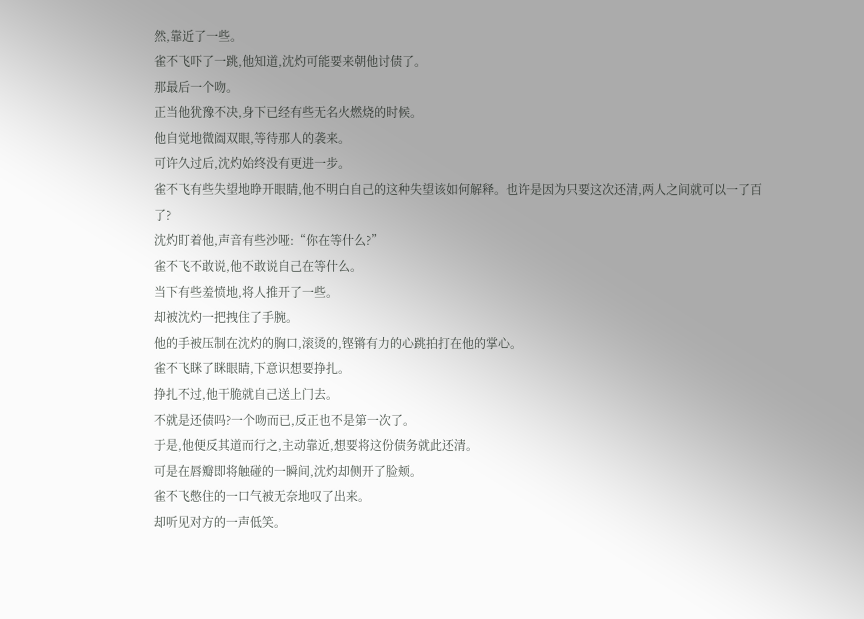然,靠近了一些。
雀不飞吓了一跳,他知道,沈灼可能要来朝他讨债了。
那最后一个吻。
正当他犹豫不决,身下已经有些无名火燃烧的时候。
他自觉地微阖双眼,等待那人的袭来。
可许久过后,沈灼始终没有更进一步。
雀不飞有些失望地睁开眼睛,他不明白自己的这种失望该如何解释。也许是因为只要这次还清,两人之间就可以一了百了?
沈灼盯着他,声音有些沙哑:“你在等什么?”
雀不飞不敢说,他不敢说自己在等什么。
当下有些羞愤地,将人推开了一些。
却被沈灼一把拽住了手腕。
他的手被压制在沈灼的胸口,滚烫的,铿锵有力的心跳拍打在他的掌心。
雀不飞眯了眯眼睛,下意识想要挣扎。
挣扎不过,他干脆就自己送上门去。
不就是还债吗?一个吻而已,反正也不是第一次了。
于是,他便反其道而行之,主动靠近,想要将这份债务就此还清。
可是在唇瓣即将触碰的一瞬间,沈灼却侧开了脸颊。
雀不飞憋住的一口气被无奈地叹了出来。
却听见对方的一声低笑。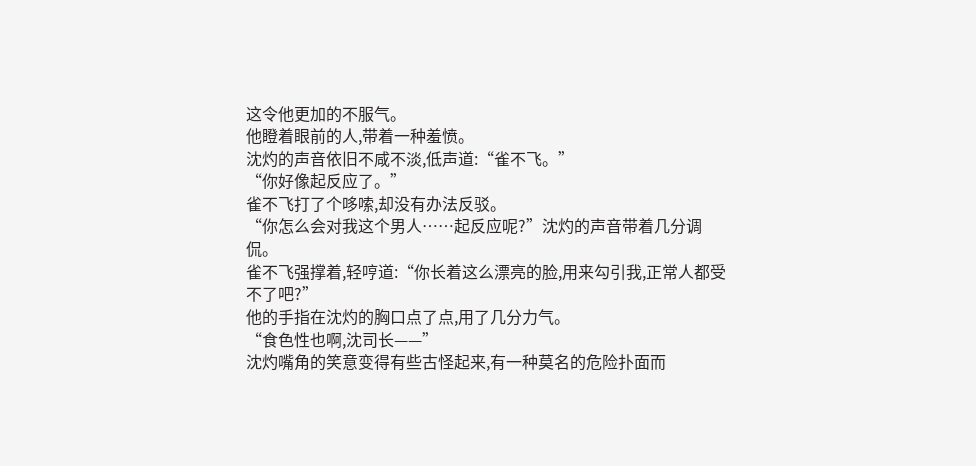这令他更加的不服气。
他瞪着眼前的人,带着一种羞愤。
沈灼的声音依旧不咸不淡,低声道:“雀不飞。”
“你好像起反应了。”
雀不飞打了个哆嗦,却没有办法反驳。
“你怎么会对我这个男人……起反应呢?”沈灼的声音带着几分调侃。
雀不飞强撑着,轻哼道:“你长着这么漂亮的脸,用来勾引我,正常人都受不了吧?”
他的手指在沈灼的胸口点了点,用了几分力气。
“食色性也啊,沈司长——”
沈灼嘴角的笑意变得有些古怪起来,有一种莫名的危险扑面而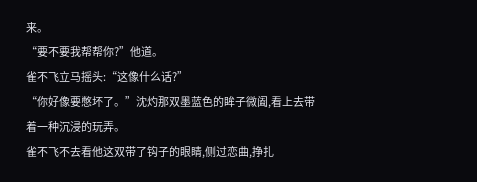来。
“要不要我帮帮你?”他道。
雀不飞立马摇头:“这像什么话?”
“你好像要憋坏了。”沈灼那双墨蓝色的眸子微阖,看上去带着一种沉浸的玩弄。
雀不飞不去看他这双带了钩子的眼睛,侧过恋曲,挣扎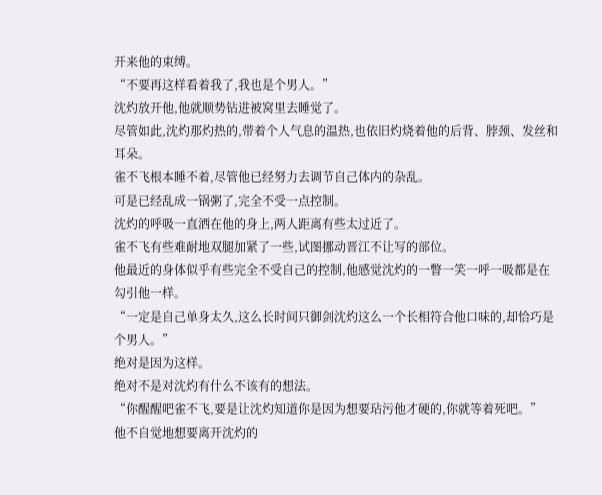开来他的束缚。
“不要再这样看着我了,我也是个男人。”
沈灼放开他,他就顺势钻进被窝里去睡觉了。
尽管如此,沈灼那灼热的,带着个人气息的温热,也依旧灼烧着他的后背、脖颈、发丝和耳朵。
雀不飞根本睡不着,尽管他已经努力去调节自己体内的杂乱。
可是已经乱成一锅粥了,完全不受一点控制。
沈灼的呼吸一直洒在他的身上,两人距离有些太过近了。
雀不飞有些难耐地双腿加紧了一些,试图挪动晋江不让写的部位。
他最近的身体似乎有些完全不受自己的控制,他感觉沈灼的一瞥一笑一呼一吸都是在勾引他一样。
“一定是自己单身太久,这么长时间只御剑沈灼这么一个长相符合他口味的,却恰巧是个男人。”
绝对是因为这样。
绝对不是对沈灼有什么不该有的想法。
“你醒醒吧雀不飞,要是让沈灼知道你是因为想要玷污他才硬的,你就等着死吧。”
他不自觉地想要离开沈灼的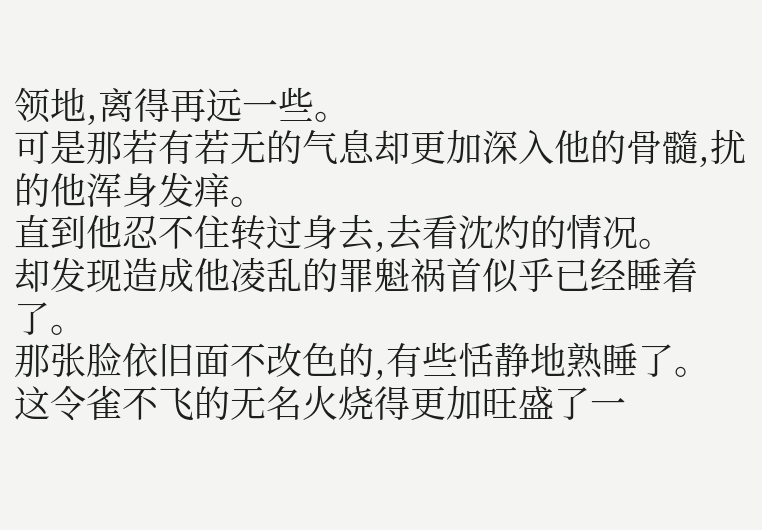领地,离得再远一些。
可是那若有若无的气息却更加深入他的骨髓,扰的他浑身发痒。
直到他忍不住转过身去,去看沈灼的情况。
却发现造成他凌乱的罪魁祸首似乎已经睡着了。
那张脸依旧面不改色的,有些恬静地熟睡了。
这令雀不飞的无名火烧得更加旺盛了一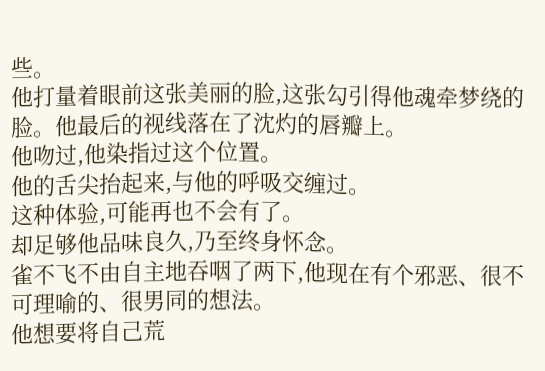些。
他打量着眼前这张美丽的脸,这张勾引得他魂牵梦绕的脸。他最后的视线落在了沈灼的唇瓣上。
他吻过,他染指过这个位置。
他的舌尖抬起来,与他的呼吸交缠过。
这种体验,可能再也不会有了。
却足够他品味良久,乃至终身怀念。
雀不飞不由自主地吞咽了两下,他现在有个邪恶、很不可理喻的、很男同的想法。
他想要将自己荒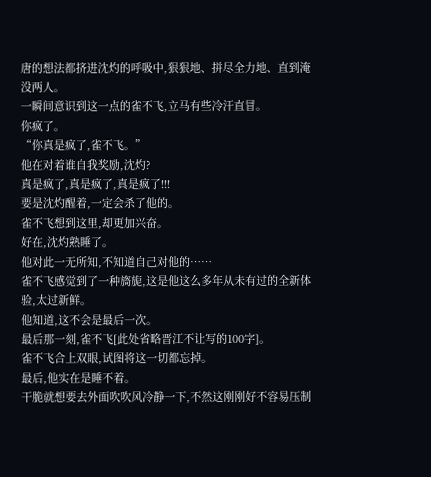唐的想法都挤进沈灼的呼吸中,狠狠地、拼尽全力地、直到淹没两人。
一瞬间意识到这一点的雀不飞,立马有些冷汗直冒。
你疯了。
“你真是疯了,雀不飞。”
他在对着谁自我奖励,沈灼?
真是疯了,真是疯了,真是疯了!!!
要是沈灼醒着,一定会杀了他的。
雀不飞想到这里,却更加兴奋。
好在,沈灼熟睡了。
他对此一无所知,不知道自己对他的……
雀不飞感觉到了一种旖旎,这是他这么多年从未有过的全新体验,太过新鲜。
他知道,这不会是最后一次。
最后那一刻,雀不飞[此处省略晋江不让写的100字]。
雀不飞合上双眼,试图将这一切都忘掉。
最后,他实在是睡不着。
干脆就想要去外面吹吹风冷静一下,不然这刚刚好不容易压制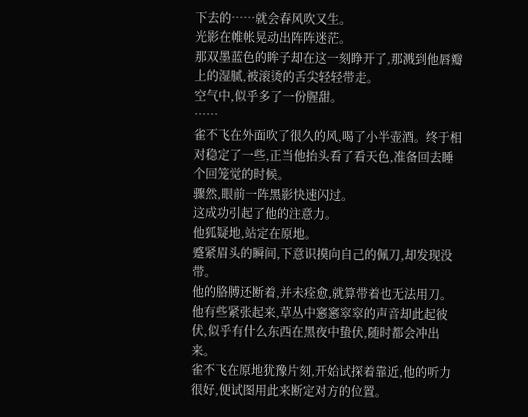下去的……就会春风吹又生。
光影在帷帐晃动出阵阵迷茫。
那双墨蓝色的眸子却在这一刻睁开了,那溅到他唇瓣上的湿腻,被滚烫的舌尖轻轻带走。
空气中,似乎多了一份腥甜。
……
雀不飞在外面吹了很久的风,喝了小半壶酒。终于相对稳定了一些,正当他抬头看了看天色,准备回去睡个回笼觉的时候。
骤然,眼前一阵黑影快速闪过。
这成功引起了他的注意力。
他狐疑地,站定在原地。
蹙紧眉头的瞬间,下意识摸向自己的佩刀,却发现没带。
他的胳膊还断着,并未痊愈,就算带着也无法用刀。
他有些紧张起来,草丛中窸窸窣窣的声音却此起彼伏,似乎有什么东西在黑夜中蛰伏,随时都会冲出来。
雀不飞在原地犹豫片刻,开始试探着靠近,他的听力很好,便试图用此来断定对方的位置。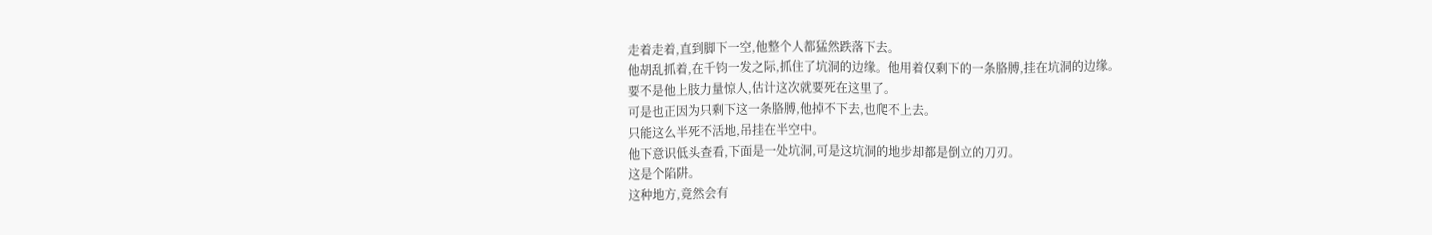走着走着,直到脚下一空,他整个人都猛然跌落下去。
他胡乱抓着,在千钧一发之际,抓住了坑洞的边缘。他用着仅剩下的一条胳膊,挂在坑洞的边缘。
要不是他上肢力量惊人,估计这次就要死在这里了。
可是也正因为只剩下这一条胳膊,他掉不下去,也爬不上去。
只能这么半死不活地,吊挂在半空中。
他下意识低头查看,下面是一处坑洞,可是这坑洞的地步却都是倒立的刀刃。
这是个陷阱。
这种地方,竟然会有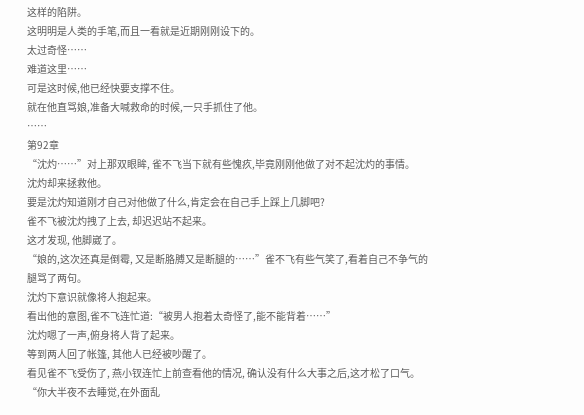这样的陷阱。
这明明是人类的手笔,而且一看就是近期刚刚设下的。
太过奇怪……
难道这里……
可是这时候,他已经快要支撑不住。
就在他直骂娘,准备大喊救命的时候,一只手抓住了他。
……
第92章
“沈灼……”对上那双眼眸, 雀不飞当下就有些愧疚,毕竟刚刚他做了对不起沈灼的事情。
沈灼却来拯救他。
要是沈灼知道刚才自己对他做了什么,肯定会在自己手上踩上几脚吧?
雀不飞被沈灼拽了上去, 却迟迟站不起来。
这才发现, 他脚崴了。
“娘的,这次还真是倒霉, 又是断胳膊又是断腿的……”雀不飞有些气笑了,看着自己不争气的腿骂了两句。
沈灼下意识就像将人抱起来。
看出他的意图,雀不飞连忙道:“被男人抱着太奇怪了,能不能背着……”
沈灼嗯了一声,俯身将人背了起来。
等到两人回了帐篷, 其他人已经被吵醒了。
看见雀不飞受伤了, 燕小钗连忙上前查看他的情况, 确认没有什么大事之后,这才松了口气。
“你大半夜不去睡觉,在外面乱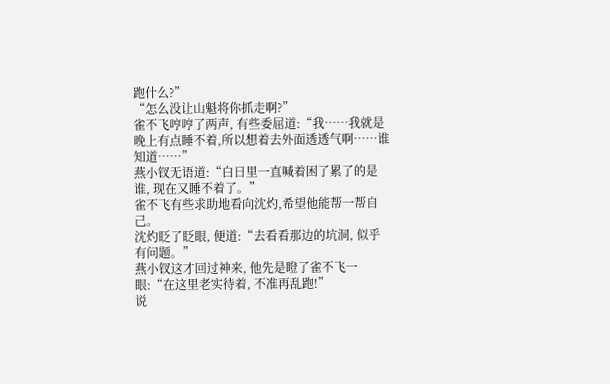跑什么?”
“怎么没让山魁将你抓走啊?”
雀不飞哼哼了两声, 有些委屈道:“我……我就是晚上有点睡不着,所以想着去外面透透气啊……谁知道……”
燕小钗无语道:“白日里一直喊着困了累了的是谁, 现在又睡不着了。”
雀不飞有些求助地看向沈灼,希望他能帮一帮自己。
沈灼眨了眨眼, 便道:“去看看那边的坑洞, 似乎有问题。”
燕小钗这才回过神来, 他先是瞪了雀不飞一眼:“在这里老实待着, 不准再乱跑!”
说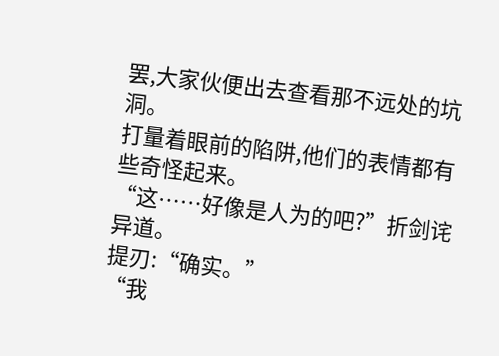罢,大家伙便出去查看那不远处的坑洞。
打量着眼前的陷阱,他们的表情都有些奇怪起来。
“这……好像是人为的吧?”折剑诧异道。
提刃:“确实。”
“我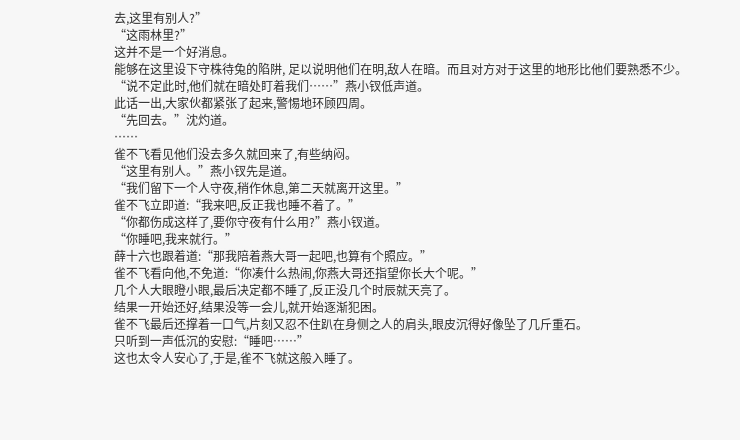去,这里有别人?”
“这雨林里?”
这并不是一个好消息。
能够在这里设下守株待兔的陷阱, 足以说明他们在明,敌人在暗。而且对方对于这里的地形比他们要熟悉不少。
“说不定此时,他们就在暗处盯着我们……”燕小钗低声道。
此话一出,大家伙都紧张了起来,警惕地环顾四周。
“先回去。”沈灼道。
……
雀不飞看见他们没去多久就回来了,有些纳闷。
“这里有别人。”燕小钗先是道。
“我们留下一个人守夜,稍作休息,第二天就离开这里。”
雀不飞立即道:“我来吧,反正我也睡不着了。”
“你都伤成这样了,要你守夜有什么用?”燕小钗道。
“你睡吧,我来就行。”
薛十六也跟着道:“那我陪着燕大哥一起吧,也算有个照应。”
雀不飞看向他,不免道:“你凑什么热闹,你燕大哥还指望你长大个呢。”
几个人大眼瞪小眼,最后决定都不睡了,反正没几个时辰就天亮了。
结果一开始还好,结果没等一会儿,就开始逐渐犯困。
雀不飞最后还撑着一口气,片刻又忍不住趴在身侧之人的肩头,眼皮沉得好像坠了几斤重石。
只听到一声低沉的安慰:“睡吧……”
这也太令人安心了,于是,雀不飞就这般入睡了。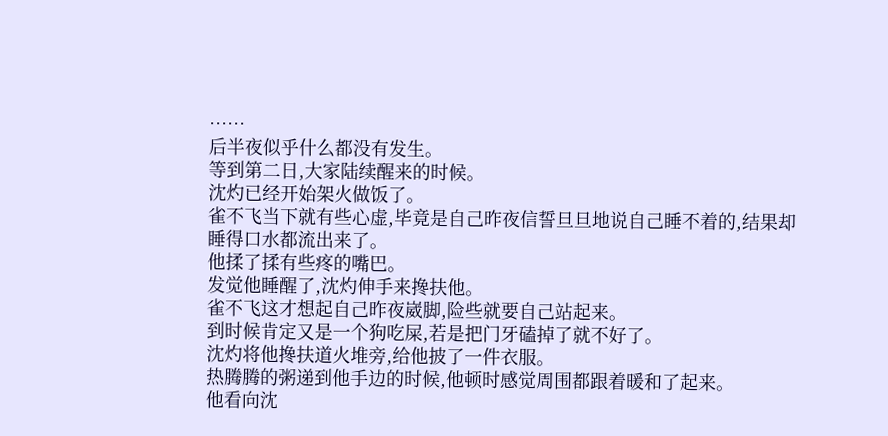……
后半夜似乎什么都没有发生。
等到第二日,大家陆续醒来的时候。
沈灼已经开始架火做饭了。
雀不飞当下就有些心虚,毕竟是自己昨夜信誓旦旦地说自己睡不着的,结果却睡得口水都流出来了。
他揉了揉有些疼的嘴巴。
发觉他睡醒了,沈灼伸手来搀扶他。
雀不飞这才想起自己昨夜崴脚,险些就要自己站起来。
到时候肯定又是一个狗吃屎,若是把门牙磕掉了就不好了。
沈灼将他搀扶道火堆旁,给他披了一件衣服。
热腾腾的粥递到他手边的时候,他顿时感觉周围都跟着暖和了起来。
他看向沈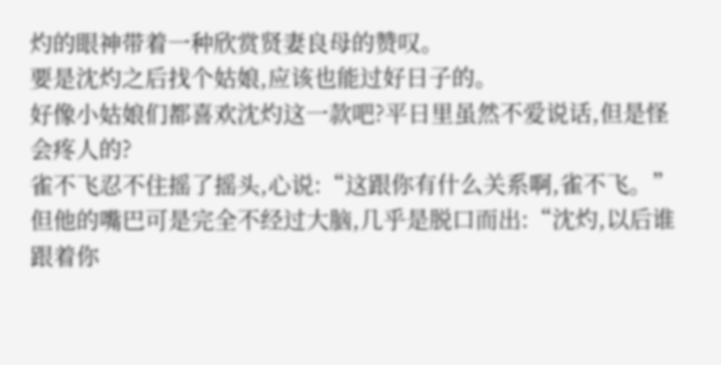灼的眼神带着一种欣赏贤妻良母的赞叹。
要是沈灼之后找个姑娘,应该也能过好日子的。
好像小姑娘们都喜欢沈灼这一款吧?平日里虽然不爱说话,但是怪会疼人的?
雀不飞忍不住摇了摇头,心说:“这跟你有什么关系啊,雀不飞。”
但他的嘴巴可是完全不经过大脑,几乎是脱口而出:“沈灼,以后谁跟着你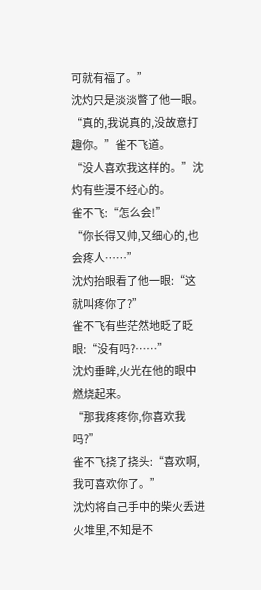可就有福了。”
沈灼只是淡淡瞥了他一眼。
“真的,我说真的,没故意打趣你。”雀不飞道。
“没人喜欢我这样的。”沈灼有些漫不经心的。
雀不飞:“怎么会!”
“你长得又帅,又细心的,也会疼人……”
沈灼抬眼看了他一眼:“这就叫疼你了?”
雀不飞有些茫然地眨了眨眼:“没有吗?……”
沈灼垂眸,火光在他的眼中燃烧起来。
“那我疼疼你,你喜欢我吗?”
雀不飞挠了挠头:“喜欢啊,我可喜欢你了。”
沈灼将自己手中的柴火丢进火堆里,不知是不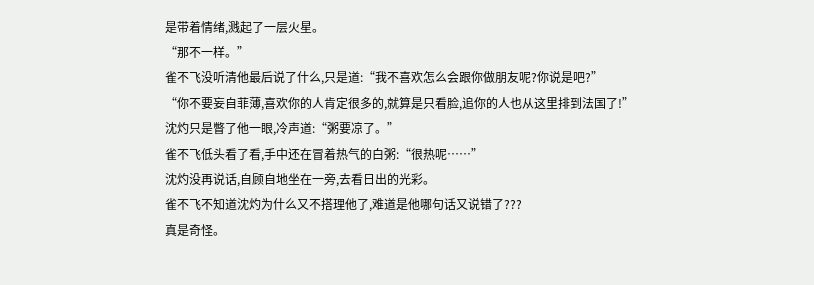是带着情绪,溅起了一层火星。
“那不一样。”
雀不飞没听清他最后说了什么,只是道:“我不喜欢怎么会跟你做朋友呢?你说是吧?”
“你不要妄自菲薄,喜欢你的人肯定很多的,就算是只看脸,追你的人也从这里排到法国了!”
沈灼只是瞥了他一眼,冷声道:“粥要凉了。”
雀不飞低头看了看,手中还在冒着热气的白粥:“很热呢……”
沈灼没再说话,自顾自地坐在一旁,去看日出的光彩。
雀不飞不知道沈灼为什么又不搭理他了,难道是他哪句话又说错了???
真是奇怪。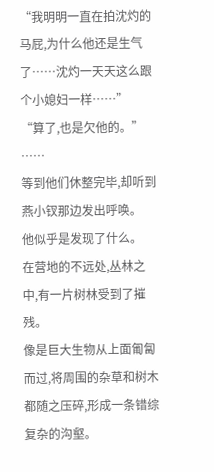“我明明一直在拍沈灼的马屁,为什么他还是生气了……沈灼一天天这么跟个小媳妇一样……”
“算了,也是欠他的。”
……
等到他们休整完毕,却听到燕小钗那边发出呼唤。
他似乎是发现了什么。
在营地的不远处,丛林之中,有一片树林受到了摧残。
像是巨大生物从上面匍匐而过,将周围的杂草和树木都随之压碎,形成一条错综复杂的沟壑。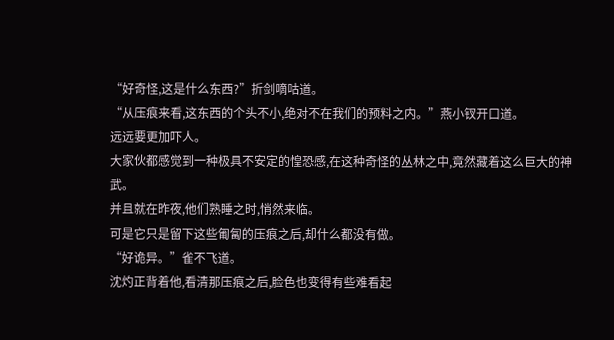“好奇怪,这是什么东西?”折剑嘀咕道。
“从压痕来看,这东西的个头不小,绝对不在我们的预料之内。”燕小钗开口道。
远远要更加吓人。
大家伙都感觉到一种极具不安定的惶恐感,在这种奇怪的丛林之中,竟然藏着这么巨大的神武。
并且就在昨夜,他们熟睡之时,悄然来临。
可是它只是留下这些匍匐的压痕之后,却什么都没有做。
“好诡异。”雀不飞道。
沈灼正背着他,看清那压痕之后,脸色也变得有些难看起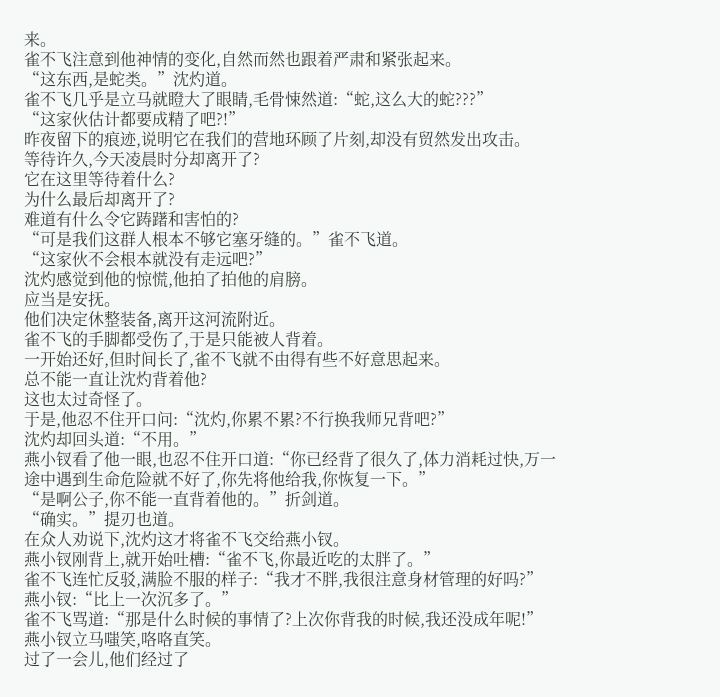来。
雀不飞注意到他神情的变化,自然而然也跟着严肃和紧张起来。
“这东西,是蛇类。”沈灼道。
雀不飞几乎是立马就瞪大了眼睛,毛骨悚然道:“蛇,这么大的蛇???”
“这家伙估计都要成精了吧?!”
昨夜留下的痕迹,说明它在我们的营地环顾了片刻,却没有贸然发出攻击。
等待许久,今天凌晨时分却离开了?
它在这里等待着什么?
为什么最后却离开了?
难道有什么令它踌躇和害怕的?
“可是我们这群人根本不够它塞牙缝的。”雀不飞道。
“这家伙不会根本就没有走远吧?”
沈灼感觉到他的惊慌,他拍了拍他的肩膀。
应当是安抚。
他们决定休整装备,离开这河流附近。
雀不飞的手脚都受伤了,于是只能被人背着。
一开始还好,但时间长了,雀不飞就不由得有些不好意思起来。
总不能一直让沈灼背着他?
这也太过奇怪了。
于是,他忍不住开口问:“沈灼,你累不累?不行换我师兄背吧?”
沈灼却回头道:“不用。”
燕小钗看了他一眼,也忍不住开口道:“你已经背了很久了,体力消耗过快,万一途中遇到生命危险就不好了,你先将他给我,你恢复一下。”
“是啊公子,你不能一直背着他的。”折剑道。
“确实。”提刃也道。
在众人劝说下,沈灼这才将雀不飞交给燕小钗。
燕小钗刚背上,就开始吐槽:“雀不飞,你最近吃的太胖了。”
雀不飞连忙反驳,满脸不服的样子:“我才不胖,我很注意身材管理的好吗?”
燕小钗:“比上一次沉多了。”
雀不飞骂道:“那是什么时候的事情了?上次你背我的时候,我还没成年呢!”
燕小钗立马嗤笑,咯咯直笑。
过了一会儿,他们经过了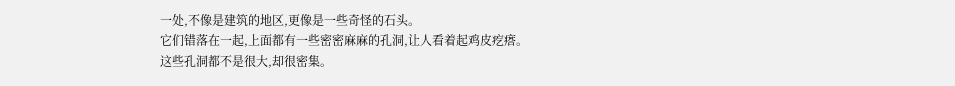一处,不像是建筑的地区,更像是一些奇怪的石头。
它们错落在一起,上面都有一些密密麻麻的孔洞,让人看着起鸡皮疙瘩。
这些孔洞都不是很大,却很密集。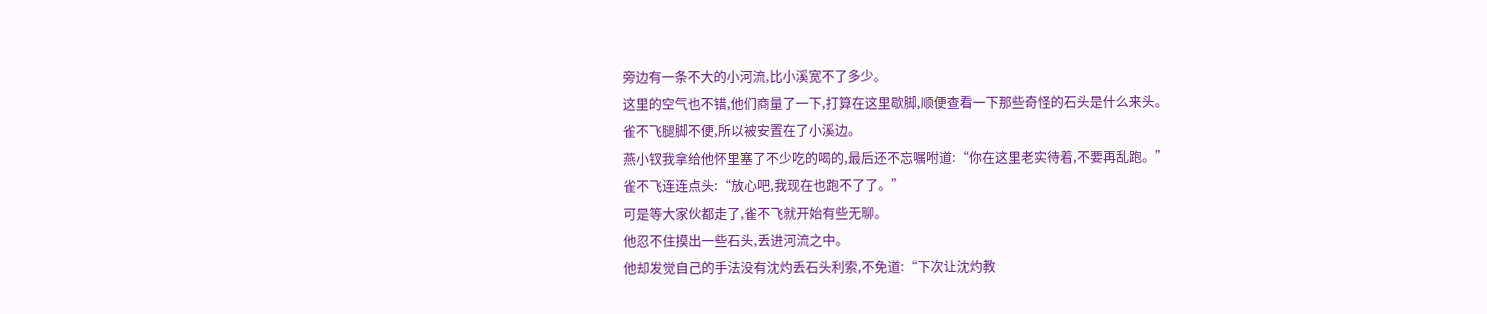旁边有一条不大的小河流,比小溪宽不了多少。
这里的空气也不错,他们商量了一下,打算在这里歇脚,顺便查看一下那些奇怪的石头是什么来头。
雀不飞腿脚不便,所以被安置在了小溪边。
燕小钗我拿给他怀里塞了不少吃的喝的,最后还不忘嘱咐道:“你在这里老实待着,不要再乱跑。”
雀不飞连连点头:“放心吧,我现在也跑不了了。”
可是等大家伙都走了,雀不飞就开始有些无聊。
他忍不住摸出一些石头,丢进河流之中。
他却发觉自己的手法没有沈灼丢石头利索,不免道:“下次让沈灼教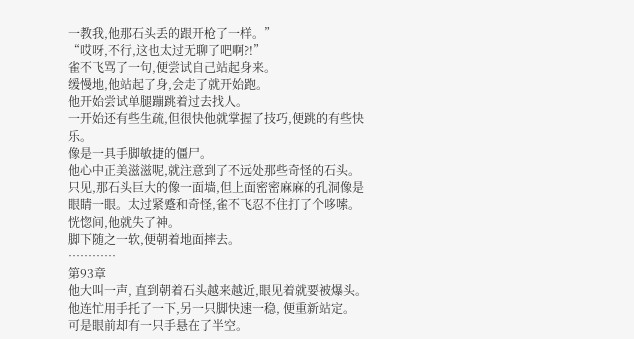一教我,他那石头丢的跟开枪了一样。”
“哎呀,不行,这也太过无聊了吧啊?!”
雀不飞骂了一句,便尝试自己站起身来。
缓慢地,他站起了身,会走了就开始跑。
他开始尝试单腿蹦跳着过去找人。
一开始还有些生疏,但很快他就掌握了技巧,便跳的有些快乐。
像是一具手脚敏捷的僵尸。
他心中正美滋滋呢,就注意到了不远处那些奇怪的石头。
只见,那石头巨大的像一面墙,但上面密密麻麻的孔洞像是眼睛一眼。太过紧蹙和奇怪,雀不飞忍不住打了个哆嗦。
恍惚间,他就失了神。
脚下随之一软,便朝着地面摔去。
…………
第93章
他大叫一声, 直到朝着石头越来越近,眼见着就要被爆头。
他连忙用手托了一下,另一只脚快速一稳, 便重新站定。
可是眼前却有一只手悬在了半空。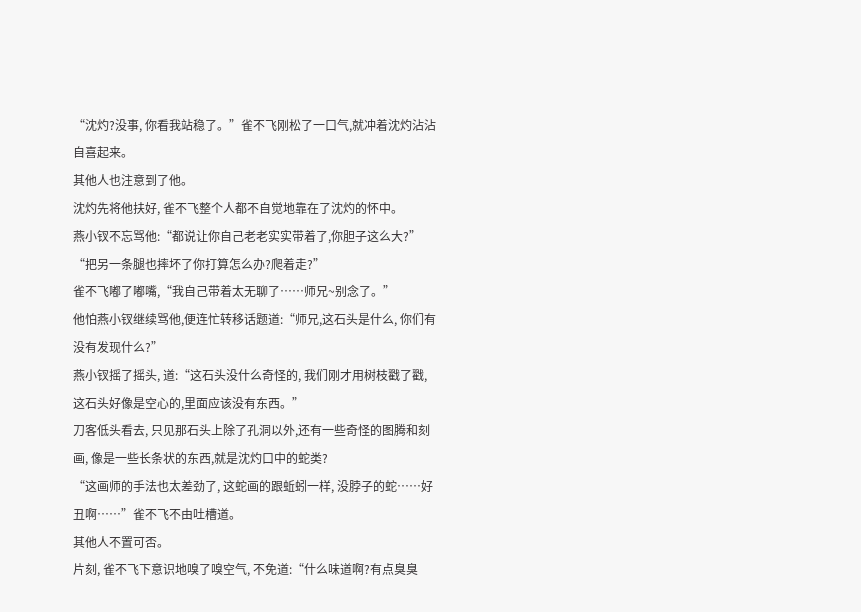“沈灼?没事, 你看我站稳了。”雀不飞刚松了一口气,就冲着沈灼沾沾自喜起来。
其他人也注意到了他。
沈灼先将他扶好, 雀不飞整个人都不自觉地靠在了沈灼的怀中。
燕小钗不忘骂他:“都说让你自己老老实实带着了,你胆子这么大?”
“把另一条腿也摔坏了你打算怎么办?爬着走?”
雀不飞嘟了嘟嘴,“我自己带着太无聊了……师兄~别念了。”
他怕燕小钗继续骂他,便连忙转移话题道:“师兄,这石头是什么, 你们有没有发现什么?”
燕小钗摇了摇头, 道:“这石头没什么奇怪的, 我们刚才用树枝戳了戳,这石头好像是空心的,里面应该没有东西。”
刀客低头看去, 只见那石头上除了孔洞以外,还有一些奇怪的图腾和刻画, 像是一些长条状的东西,就是沈灼口中的蛇类?
“这画师的手法也太差劲了, 这蛇画的跟蚯蚓一样, 没脖子的蛇……好丑啊……”雀不飞不由吐槽道。
其他人不置可否。
片刻, 雀不飞下意识地嗅了嗅空气, 不免道:“什么味道啊?有点臭臭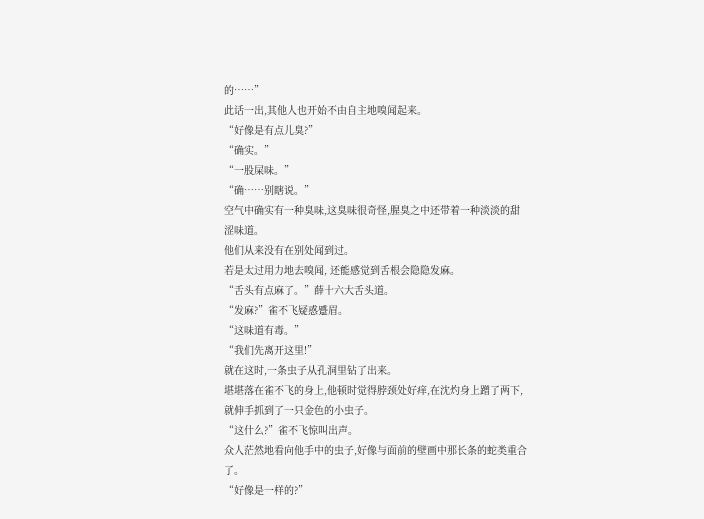的……”
此话一出,其他人也开始不由自主地嗅闻起来。
“好像是有点儿臭?”
“确实。”
“一股屎味。”
“确……别瞎说。”
空气中确实有一种臭味,这臭味很奇怪,腥臭之中还带着一种淡淡的甜涩味道。
他们从来没有在别处闻到过。
若是太过用力地去嗅闻, 还能感觉到舌根会隐隐发麻。
“舌头有点麻了。”薛十六大舌头道。
“发麻?”雀不飞疑惑蹙眉。
“这味道有毒。”
“我们先离开这里!”
就在这时,一条虫子从孔洞里钻了出来。
堪堪落在雀不飞的身上,他顿时觉得脖颈处好痒,在沈灼身上蹭了两下,就伸手抓到了一只金色的小虫子。
“这什么?”雀不飞惊叫出声。
众人茫然地看向他手中的虫子,好像与面前的壁画中那长条的蛇类重合了。
“好像是一样的?”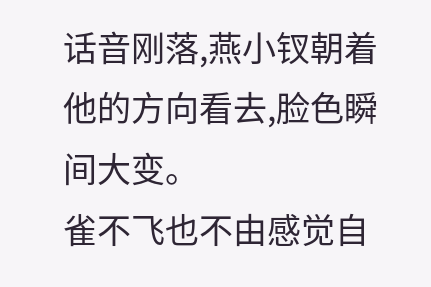话音刚落,燕小钗朝着他的方向看去,脸色瞬间大变。
雀不飞也不由感觉自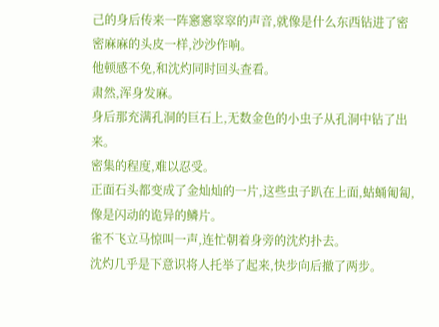己的身后传来一阵窸窸窣窣的声音,就像是什么东西钻进了密密麻麻的头皮一样,沙沙作响。
他顿感不免,和沈灼同时回头查看。
肃然,浑身发麻。
身后那充满孔洞的巨石上,无数金色的小虫子从孔洞中钻了出来。
密集的程度,难以忍受。
正面石头都变成了金灿灿的一片,这些虫子趴在上面,蛄蛹匍匐,像是闪动的诡异的鳞片。
雀不飞立马惊叫一声,连忙朝着身旁的沈灼扑去。
沈灼几乎是下意识将人托举了起来,快步向后撤了两步。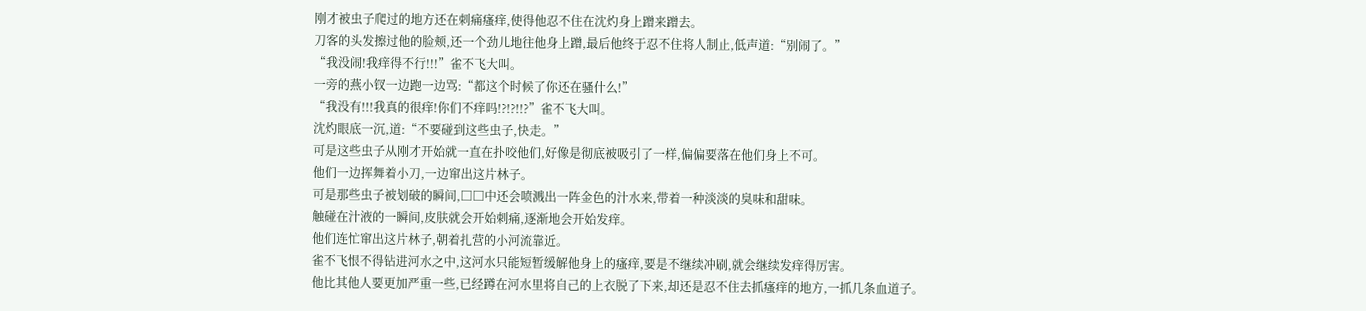刚才被虫子爬过的地方还在刺痛瘙痒,使得他忍不住在沈灼身上蹭来蹭去。
刀客的头发擦过他的脸颊,还一个劲儿地往他身上蹭,最后他终于忍不住将人制止,低声道:“别闹了。”
“我没闹!我痒得不行!!!”雀不飞大叫。
一旁的燕小钗一边跑一边骂:“都这个时候了你还在骚什么!”
“我没有!!!我真的很痒!你们不痒吗!?!?!!?”雀不飞大叫。
沈灼眼底一沉,道:“不要碰到这些虫子,快走。”
可是这些虫子从刚才开始就一直在扑咬他们,好像是彻底被吸引了一样,偏偏要落在他们身上不可。
他们一边挥舞着小刀,一边窜出这片林子。
可是那些虫子被划破的瞬间,□□中还会喷溅出一阵金色的汁水来,带着一种淡淡的臭味和甜味。
触碰在汁液的一瞬间,皮肤就会开始刺痛,逐渐地会开始发痒。
他们连忙窜出这片林子,朝着扎营的小河流靠近。
雀不飞恨不得钻进河水之中,这河水只能短暂缓解他身上的瘙痒,要是不继续冲刷,就会继续发痒得厉害。
他比其他人要更加严重一些,已经蹲在河水里将自己的上衣脱了下来,却还是忍不住去抓瘙痒的地方,一抓几条血道子。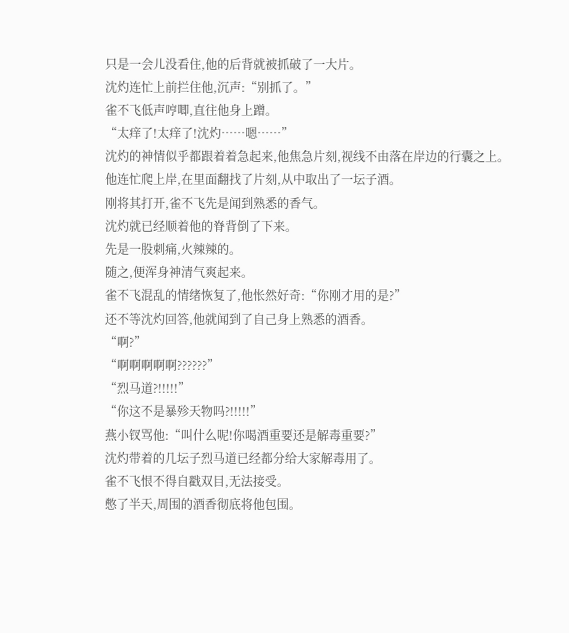只是一会儿没看住,他的后背就被抓破了一大片。
沈灼连忙上前拦住他,沉声:“别抓了。”
雀不飞低声哼唧,直往他身上蹭。
“太痒了!太痒了!沈灼……嗯……”
沈灼的神情似乎都跟着着急起来,他焦急片刻,视线不由落在岸边的行囊之上。
他连忙爬上岸,在里面翻找了片刻,从中取出了一坛子酒。
刚将其打开,雀不飞先是闻到熟悉的香气。
沈灼就已经顺着他的脊背倒了下来。
先是一股刺痛,火辣辣的。
随之,便浑身神清气爽起来。
雀不飞混乱的情绪恢复了,他怅然好奇:“你刚才用的是?”
还不等沈灼回答,他就闻到了自己身上熟悉的酒香。
“啊?”
“啊啊啊啊啊??????”
“烈马道?!!!!!”
“你这不是暴殄天物吗?!!!!!”
燕小钗骂他:“叫什么呢!你喝酒重要还是解毒重要?”
沈灼带着的几坛子烈马道已经都分给大家解毒用了。
雀不飞恨不得自戳双目,无法接受。
憋了半天,周围的酒香彻底将他包围。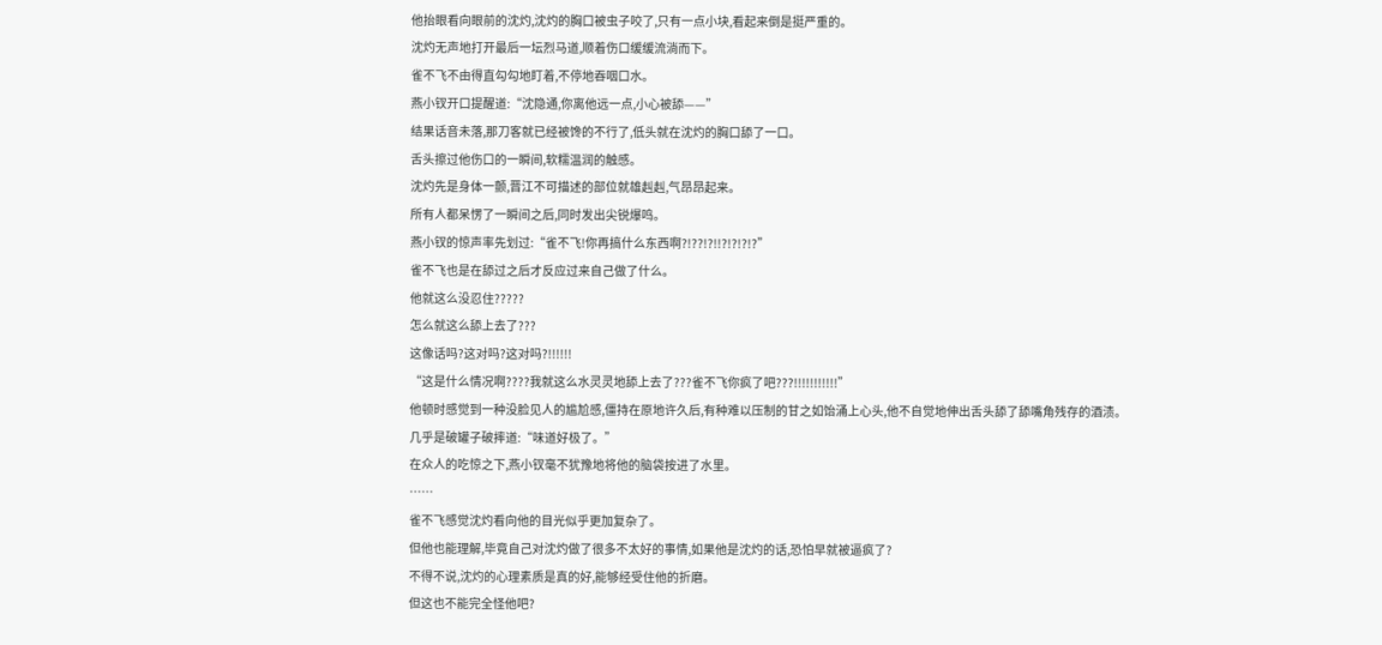他抬眼看向眼前的沈灼,沈灼的胸口被虫子咬了,只有一点小块,看起来倒是挺严重的。
沈灼无声地打开最后一坛烈马道,顺着伤口缓缓流淌而下。
雀不飞不由得直勾勾地盯着,不停地吞咽口水。
燕小钗开口提醒道:“沈隐通,你离他远一点,小心被舔——”
结果话音未落,那刀客就已经被馋的不行了,低头就在沈灼的胸口舔了一口。
舌头擦过他伤口的一瞬间,软糯温润的触感。
沈灼先是身体一颤,晋江不可描述的部位就雄赳赳,气昂昂起来。
所有人都呆愣了一瞬间之后,同时发出尖锐爆鸣。
燕小钗的惊声率先划过:“雀不飞!你再搞什么东西啊?!??!?!!?!?!?!?”
雀不飞也是在舔过之后才反应过来自己做了什么。
他就这么没忍住?????
怎么就这么舔上去了???
这像话吗?这对吗?这对吗?!!!!!!
“这是什么情况啊????我就这么水灵灵地舔上去了???雀不飞你疯了吧???!!!!!!!!!!!”
他顿时感觉到一种没脸见人的尴尬感,僵持在原地许久后,有种难以压制的甘之如饴涌上心头,他不自觉地伸出舌头舔了舔嘴角残存的酒渍。
几乎是破罐子破摔道:“味道好极了。”
在众人的吃惊之下,燕小钗毫不犹豫地将他的脑袋按进了水里。
……
雀不飞感觉沈灼看向他的目光似乎更加复杂了。
但他也能理解,毕竟自己对沈灼做了很多不太好的事情,如果他是沈灼的话,恐怕早就被逼疯了?
不得不说,沈灼的心理素质是真的好,能够经受住他的折磨。
但这也不能完全怪他吧?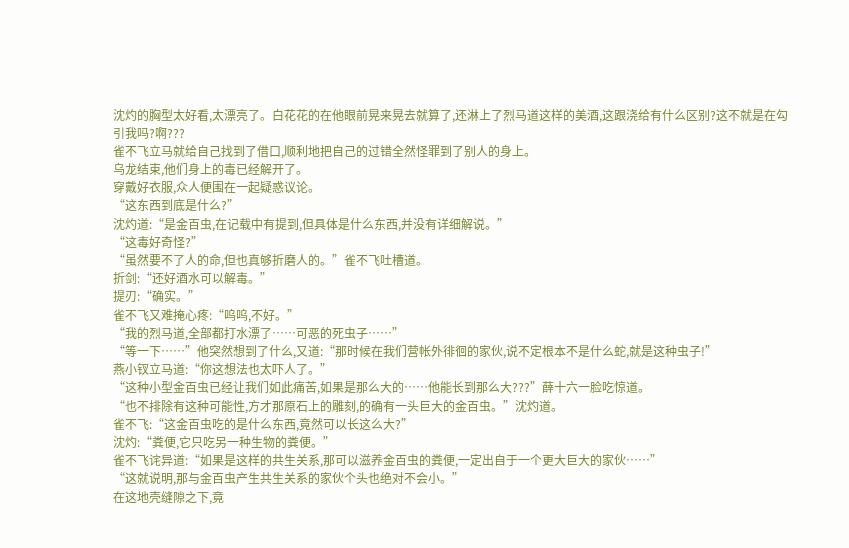沈灼的胸型太好看,太漂亮了。白花花的在他眼前晃来晃去就算了,还淋上了烈马道这样的美酒,这跟浇给有什么区别?这不就是在勾引我吗?啊???
雀不飞立马就给自己找到了借口,顺利地把自己的过错全然怪罪到了别人的身上。
乌龙结束,他们身上的毒已经解开了。
穿戴好衣服,众人便围在一起疑惑议论。
“这东西到底是什么?”
沈灼道:“是金百虫,在记载中有提到,但具体是什么东西,并没有详细解说。”
“这毒好奇怪?”
“虽然要不了人的命,但也真够折磨人的。”雀不飞吐槽道。
折剑:“还好酒水可以解毒。”
提刃:“确实。”
雀不飞又难掩心疼:“呜呜,不好。”
“我的烈马道,全部都打水漂了……可恶的死虫子……”
“等一下……”他突然想到了什么,又道:“那时候在我们营帐外徘徊的家伙,说不定根本不是什么蛇,就是这种虫子!”
燕小钗立马道:“你这想法也太吓人了。”
“这种小型金百虫已经让我们如此痛苦,如果是那么大的……他能长到那么大???”薛十六一脸吃惊道。
“也不排除有这种可能性,方才那原石上的雕刻,的确有一头巨大的金百虫。”沈灼道。
雀不飞:“这金百虫吃的是什么东西,竟然可以长这么大?”
沈灼:“粪便,它只吃另一种生物的粪便。”
雀不飞诧异道:“如果是这样的共生关系,那可以滋养金百虫的粪便,一定出自于一个更大巨大的家伙……”
“这就说明,那与金百虫产生共生关系的家伙个头也绝对不会小。”
在这地壳缝隙之下,竟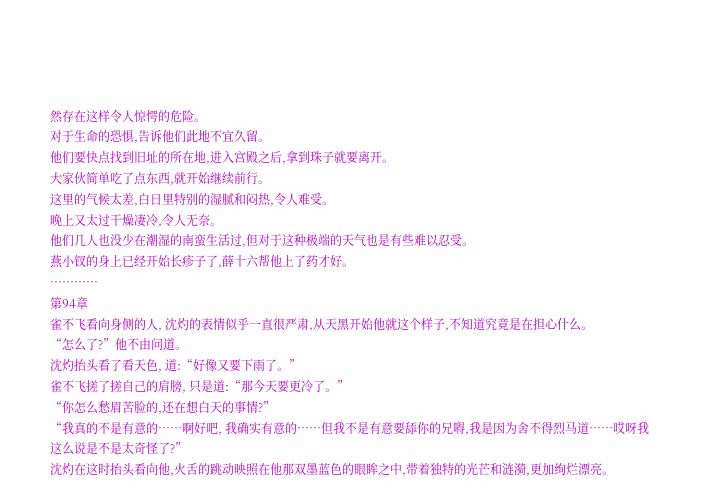然存在这样令人惊愕的危险。
对于生命的恐惧,告诉他们此地不宜久留。
他们要快点找到旧址的所在地,进入宫殿之后,拿到珠子就要离开。
大家伙简单吃了点东西,就开始继续前行。
这里的气候太差,白日里特别的湿腻和闷热,令人难受。
晚上又太过干燥凄冷,令人无奈。
他们几人也没少在潮湿的南蛮生活过,但对于这种极端的天气也是有些难以忍受。
燕小钗的身上已经开始长疹子了,薛十六帮他上了药才好。
…………
第94章
雀不飞看向身侧的人, 沈灼的表情似乎一直很严肃,从天黑开始他就这个样子,不知道究竟是在担心什么。
“怎么了?”他不由问道。
沈灼抬头看了看天色, 道:“好像又要下雨了。”
雀不飞搓了搓自己的肩膀, 只是道:“那今天要更冷了。”
“你怎么愁眉苦脸的,还在想白天的事情?”
“我真的不是有意的……啊好吧, 我确实有意的……但我不是有意要舔你的兄嘚,我是因为舍不得烈马道……哎呀我这么说是不是太奇怪了?”
沈灼在这时抬头看向他,火舌的跳动映照在他那双墨蓝色的眼眸之中,带着独特的光芒和涟漪,更加绚烂漂亮。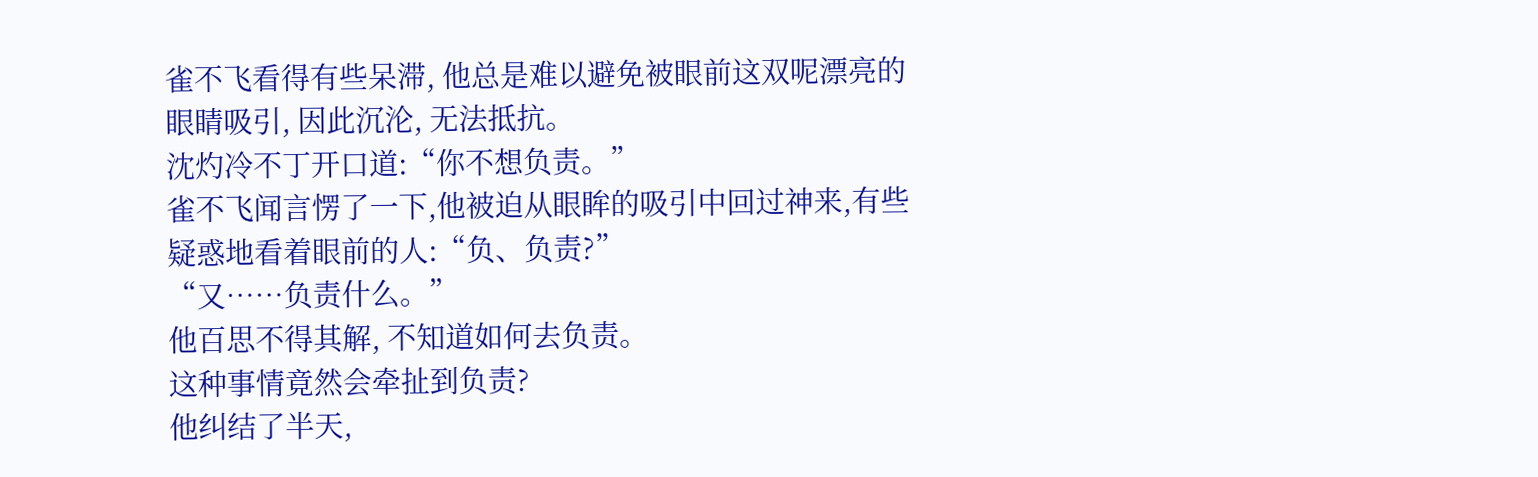雀不飞看得有些呆滞, 他总是难以避免被眼前这双呢漂亮的眼睛吸引, 因此沉沦, 无法抵抗。
沈灼冷不丁开口道:“你不想负责。”
雀不飞闻言愣了一下,他被迫从眼眸的吸引中回过神来,有些疑惑地看着眼前的人:“负、负责?”
“又……负责什么。”
他百思不得其解, 不知道如何去负责。
这种事情竟然会牵扯到负责?
他纠结了半天,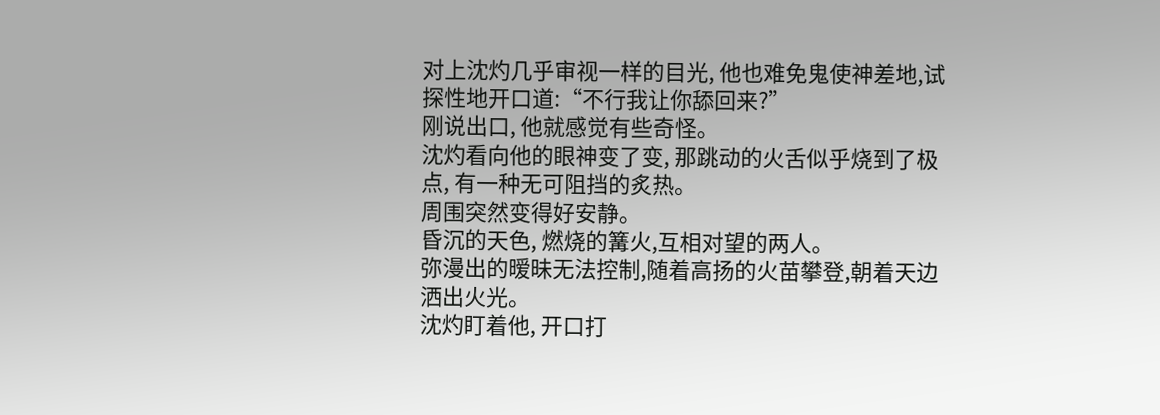对上沈灼几乎审视一样的目光, 他也难免鬼使神差地,试探性地开口道:“不行我让你舔回来?”
刚说出口, 他就感觉有些奇怪。
沈灼看向他的眼神变了变, 那跳动的火舌似乎烧到了极点, 有一种无可阻挡的炙热。
周围突然变得好安静。
昏沉的天色, 燃烧的篝火,互相对望的两人。
弥漫出的暧昧无法控制,随着高扬的火苗攀登,朝着天边洒出火光。
沈灼盯着他, 开口打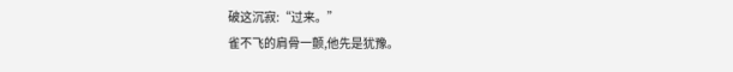破这沉寂:“过来。”
雀不飞的肩骨一颤,他先是犹豫。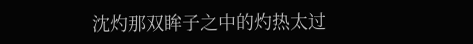沈灼那双眸子之中的灼热太过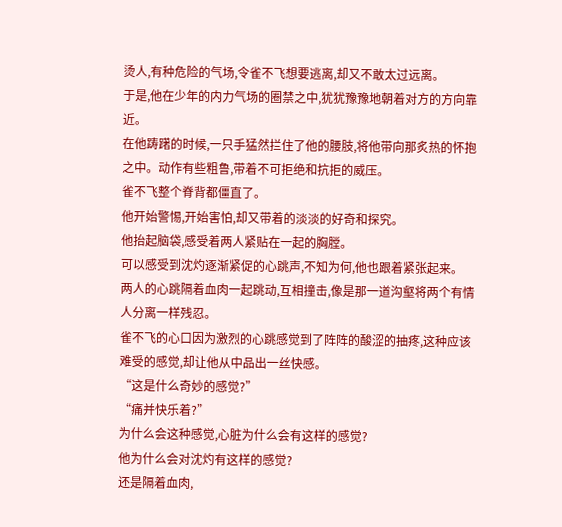烫人,有种危险的气场,令雀不飞想要逃离,却又不敢太过远离。
于是,他在少年的内力气场的圈禁之中,犹犹豫豫地朝着对方的方向靠近。
在他踌躇的时候,一只手猛然拦住了他的腰肢,将他带向那炙热的怀抱之中。动作有些粗鲁,带着不可拒绝和抗拒的威压。
雀不飞整个脊背都僵直了。
他开始警惕,开始害怕,却又带着的淡淡的好奇和探究。
他抬起脑袋,感受着两人紧贴在一起的胸膛。
可以感受到沈灼逐渐紧促的心跳声,不知为何,他也跟着紧张起来。
两人的心跳隔着血肉一起跳动,互相撞击,像是那一道沟壑将两个有情人分离一样残忍。
雀不飞的心口因为激烈的心跳感觉到了阵阵的酸涩的抽疼,这种应该难受的感觉,却让他从中品出一丝快感。
“这是什么奇妙的感觉?”
“痛并快乐着?”
为什么会这种感觉,心脏为什么会有这样的感觉?
他为什么会对沈灼有这样的感觉?
还是隔着血肉,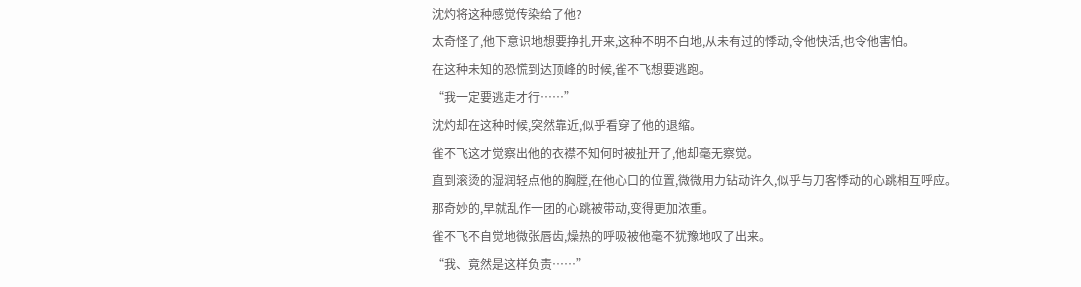沈灼将这种感觉传染给了他?
太奇怪了,他下意识地想要挣扎开来,这种不明不白地,从未有过的悸动,令他快活,也令他害怕。
在这种未知的恐慌到达顶峰的时候,雀不飞想要逃跑。
“我一定要逃走才行……”
沈灼却在这种时候,突然靠近,似乎看穿了他的退缩。
雀不飞这才觉察出他的衣襟不知何时被扯开了,他却毫无察觉。
直到滚烫的湿润轻点他的胸膛,在他心口的位置,微微用力钻动许久,似乎与刀客悸动的心跳相互呼应。
那奇妙的,早就乱作一团的心跳被带动,变得更加浓重。
雀不飞不自觉地微张唇齿,燥热的呼吸被他毫不犹豫地叹了出来。
“我、竟然是这样负责……”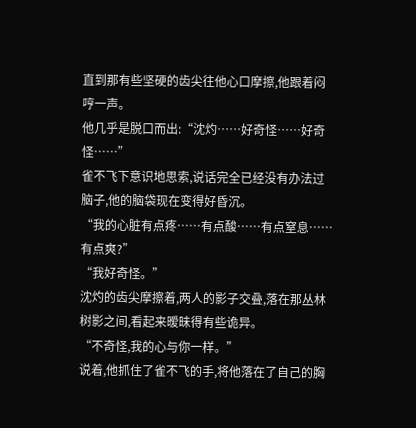直到那有些坚硬的齿尖往他心口摩擦,他跟着闷哼一声。
他几乎是脱口而出:“沈灼……好奇怪……好奇怪……”
雀不飞下意识地思索,说话完全已经没有办法过脑子,他的脑袋现在变得好昏沉。
“我的心脏有点疼……有点酸……有点窒息……有点爽?”
“我好奇怪。”
沈灼的齿尖摩擦着,两人的影子交叠,落在那丛林树影之间,看起来暧昧得有些诡异。
“不奇怪,我的心与你一样。”
说着,他抓住了雀不飞的手,将他落在了自己的胸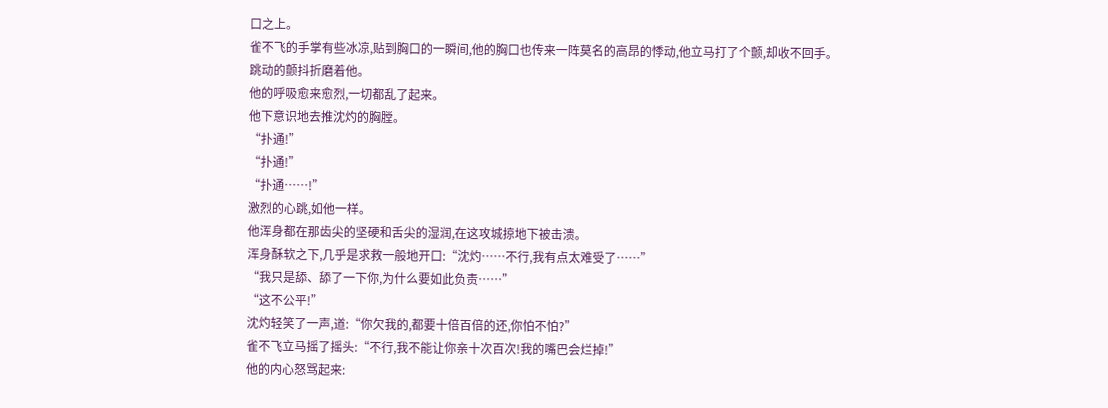口之上。
雀不飞的手掌有些冰凉,贴到胸口的一瞬间,他的胸口也传来一阵莫名的高昂的悸动,他立马打了个颤,却收不回手。
跳动的颤抖折磨着他。
他的呼吸愈来愈烈,一切都乱了起来。
他下意识地去推沈灼的胸膛。
“扑通!”
“扑通!”
“扑通……!”
激烈的心跳,如他一样。
他浑身都在那齿尖的坚硬和舌尖的湿润,在这攻城掠地下被击溃。
浑身酥软之下,几乎是求救一般地开口:“沈灼……不行,我有点太难受了……”
“我只是舔、舔了一下你,为什么要如此负责……”
“这不公平!”
沈灼轻笑了一声,道:“你欠我的,都要十倍百倍的还,你怕不怕?”
雀不飞立马摇了摇头:“不行,我不能让你亲十次百次!我的嘴巴会烂掉!”
他的内心怒骂起来: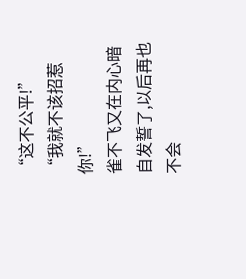“这不公平!”
“我就不该招惹你!”
雀不飞又在内心暗自发誓了,以后再也不会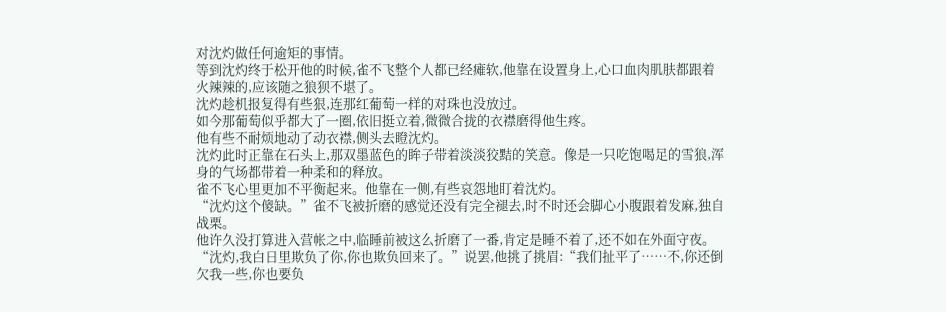对沈灼做任何逾矩的事情。
等到沈灼终于松开他的时候,雀不飞整个人都已经瘫软,他靠在设置身上,心口血肉肌肤都跟着火辣辣的,应该随之狼狈不堪了。
沈灼趁机报复得有些狠,连那红葡萄一样的对珠也没放过。
如今那葡萄似乎都大了一圈,依旧挺立着,微微合拢的衣襟磨得他生疼。
他有些不耐烦地动了动衣襟,侧头去瞪沈灼。
沈灼此时正靠在石头上,那双墨蓝色的眸子带着淡淡狡黠的笑意。像是一只吃饱喝足的雪狼,浑身的气场都带着一种柔和的释放。
雀不飞心里更加不平衡起来。他靠在一侧,有些哀怨地盯着沈灼。
“沈灼这个傻缺。”雀不飞被折磨的感觉还没有完全褪去,时不时还会脚心小腹跟着发麻,独自战栗。
他许久没打算进入营帐之中,临睡前被这么折磨了一番,肯定是睡不着了,还不如在外面守夜。
“沈灼,我白日里欺负了你,你也欺负回来了。”说罢,他挑了挑眉:“我们扯平了……不,你还倒欠我一些,你也要负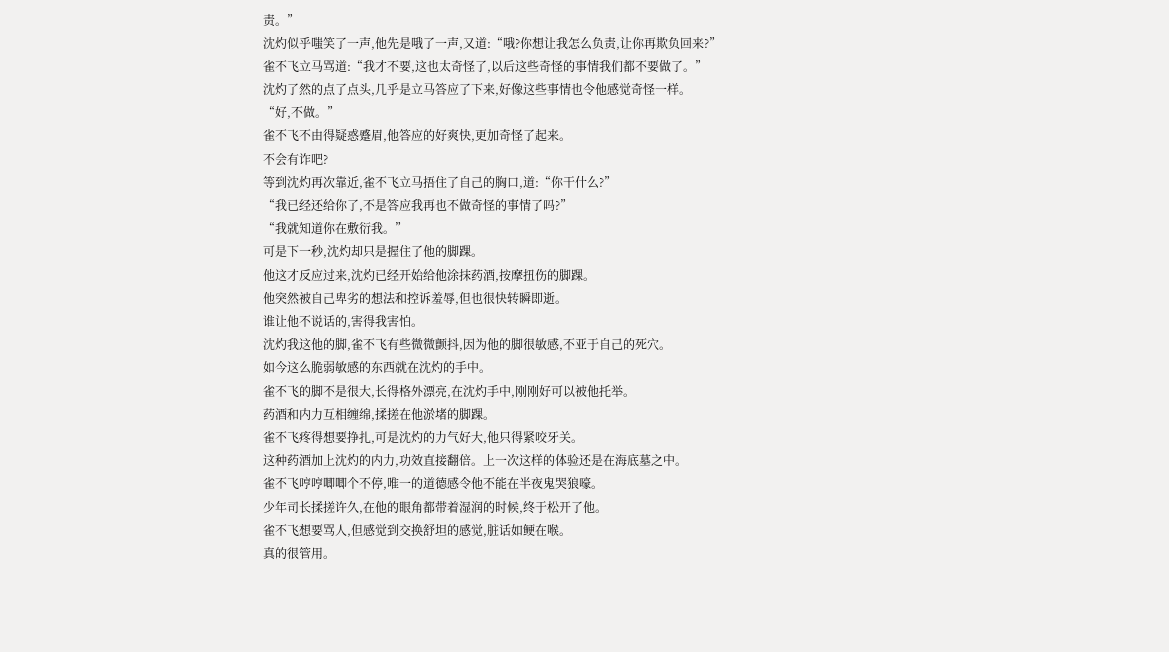责。”
沈灼似乎嗤笑了一声,他先是哦了一声,又道:“哦?你想让我怎么负责,让你再欺负回来?”
雀不飞立马骂道:“我才不要,这也太奇怪了,以后这些奇怪的事情我们都不要做了。”
沈灼了然的点了点头,几乎是立马答应了下来,好像这些事情也令他感觉奇怪一样。
“好,不做。”
雀不飞不由得疑惑蹙眉,他答应的好爽快,更加奇怪了起来。
不会有诈吧?
等到沈灼再次靠近,雀不飞立马捂住了自己的胸口,道:“你干什么?”
“我已经还给你了,不是答应我再也不做奇怪的事情了吗?”
“我就知道你在敷衍我。”
可是下一秒,沈灼却只是握住了他的脚踝。
他这才反应过来,沈灼已经开始给他涂抹药酒,按摩扭伤的脚踝。
他突然被自己卑劣的想法和控诉羞辱,但也很快转瞬即逝。
谁让他不说话的,害得我害怕。
沈灼我这他的脚,雀不飞有些微微颤抖,因为他的脚很敏感,不亚于自己的死穴。
如今这么脆弱敏感的东西就在沈灼的手中。
雀不飞的脚不是很大,长得格外漂亮,在沈灼手中,刚刚好可以被他托举。
药酒和内力互相缠绵,揉搓在他淤堵的脚踝。
雀不飞疼得想要挣扎,可是沈灼的力气好大,他只得紧咬牙关。
这种药酒加上沈灼的内力,功效直接翻倍。上一次这样的体验还是在海底墓之中。
雀不飞哼哼唧唧个不停,唯一的道德感令他不能在半夜鬼哭狼嚎。
少年司长揉搓许久,在他的眼角都带着湿润的时候,终于松开了他。
雀不飞想要骂人,但感觉到交换舒坦的感觉,脏话如鲠在喉。
真的很管用。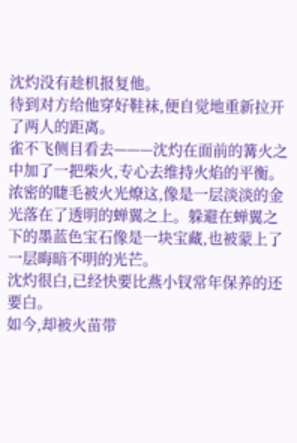沈灼没有趁机报复他。
待到对方给他穿好鞋袜,便自觉地重新拉开了两人的距离。
雀不飞侧目看去———沈灼在面前的篝火之中加了一把柴火,专心去维持火焰的平衡。
浓密的睫毛被火光燎这,像是一层淡淡的金光落在了透明的蝉翼之上。躲避在蝉翼之下的墨蓝色宝石像是一块宝藏,也被蒙上了一层晦暗不明的光芒。
沈灼很白,已经快要比燕小钗常年保养的还要白。
如今,却被火苗带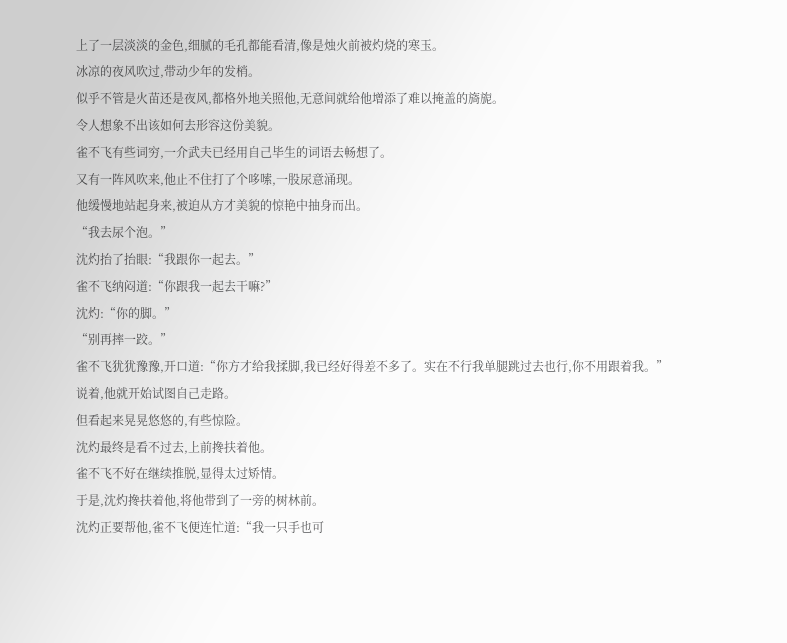上了一层淡淡的金色,细腻的毛孔都能看清,像是烛火前被灼烧的寒玉。
冰凉的夜风吹过,带动少年的发梢。
似乎不管是火苗还是夜风,都格外地关照他,无意间就给他增添了难以掩盖的旖旎。
令人想象不出该如何去形容这份美貌。
雀不飞有些词穷,一介武夫已经用自己毕生的词语去畅想了。
又有一阵风吹来,他止不住打了个哆嗦,一股尿意涌现。
他缓慢地站起身来,被迫从方才美貌的惊艳中抽身而出。
“我去尿个泡。”
沈灼抬了抬眼:“我跟你一起去。”
雀不飞纳闷道:“你跟我一起去干嘛?”
沈灼:“你的脚。”
“别再摔一跤。”
雀不飞犹犹豫豫,开口道:“你方才给我揉脚,我已经好得差不多了。实在不行我单腿跳过去也行,你不用跟着我。”
说着,他就开始试图自己走路。
但看起来晃晃悠悠的,有些惊险。
沈灼最终是看不过去,上前搀扶着他。
雀不飞不好在继续推脱,显得太过矫情。
于是,沈灼搀扶着他,将他带到了一旁的树林前。
沈灼正要帮他,雀不飞便连忙道:“我一只手也可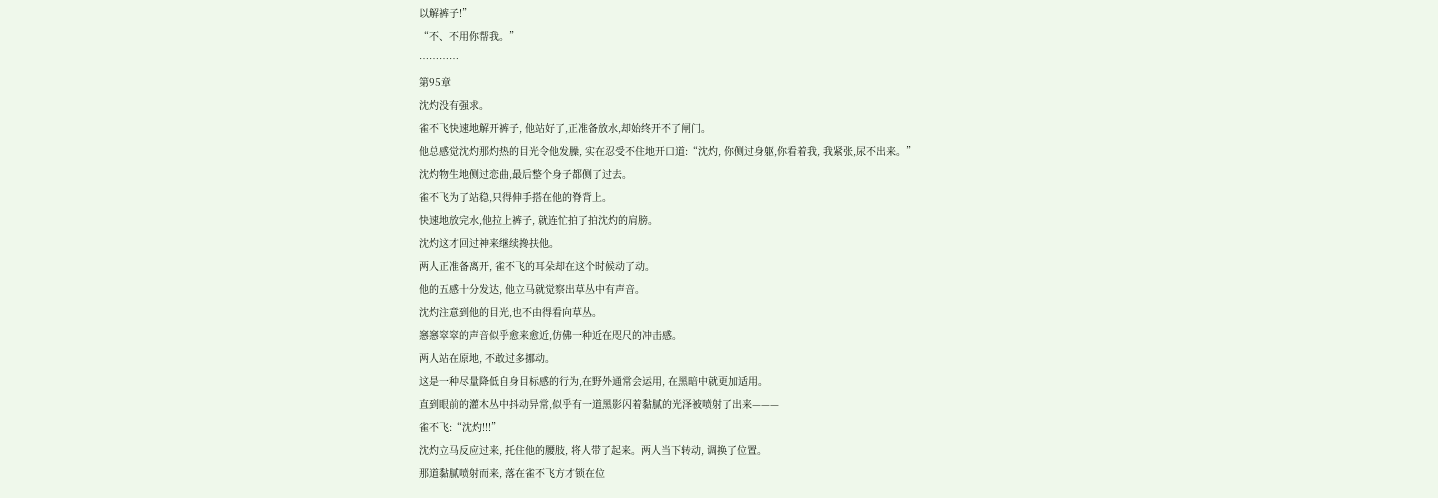以解裤子!”
“不、不用你帮我。”
…………
第95章
沈灼没有强求。
雀不飞快速地解开裤子, 他站好了,正准备放水,却始终开不了闸门。
他总感觉沈灼那灼热的目光令他发臊, 实在忍受不住地开口道:“沈灼, 你侧过身躯,你看着我, 我紧张,尿不出来。”
沈灼物生地侧过恋曲,最后整个身子都侧了过去。
雀不飞为了站稳,只得伸手搭在他的脊背上。
快速地放完水,他拉上裤子, 就连忙拍了拍沈灼的肩膀。
沈灼这才回过神来继续搀扶他。
两人正准备离开, 雀不飞的耳朵却在这个时候动了动。
他的五感十分发达, 他立马就觉察出草丛中有声音。
沈灼注意到他的目光,也不由得看向草丛。
窸窸窣窣的声音似乎愈来愈近,仿佛一种近在咫尺的冲击感。
两人站在原地, 不敢过多挪动。
这是一种尽量降低自身目标感的行为,在野外通常会运用, 在黑暗中就更加适用。
直到眼前的灌木丛中抖动异常,似乎有一道黑影闪着黏腻的光泽被喷射了出来———
雀不飞:“沈灼!!!”
沈灼立马反应过来, 托住他的腰肢, 将人带了起来。两人当下转动, 调换了位置。
那道黏腻喷射而来, 落在雀不飞方才锁在位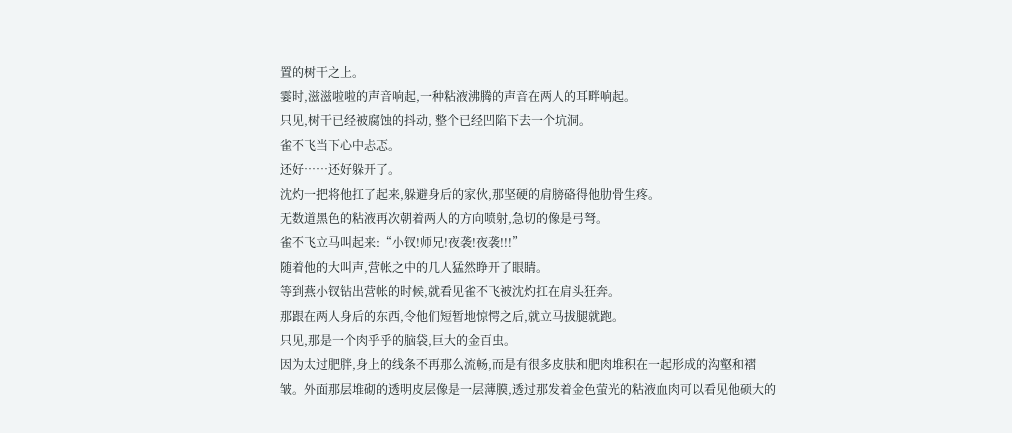置的树干之上。
霎时,滋滋啦啦的声音响起,一种粘液沸腾的声音在两人的耳畔响起。
只见,树干已经被腐蚀的抖动, 整个已经凹陷下去一个坑洞。
雀不飞当下心中忐忑。
还好……还好躲开了。
沈灼一把将他扛了起来,躲避身后的家伙,那坚硬的肩膀硌得他肋骨生疼。
无数道黑色的粘液再次朝着两人的方向喷射,急切的像是弓弩。
雀不飞立马叫起来:“小钗!师兄!夜袭!夜袭!!!”
随着他的大叫声,营帐之中的几人猛然睁开了眼睛。
等到燕小钗钻出营帐的时候,就看见雀不飞被沈灼扛在肩头狂奔。
那跟在两人身后的东西,令他们短暂地惊愕之后,就立马拔腿就跑。
只见,那是一个肉乎乎的脑袋,巨大的金百虫。
因为太过肥胖,身上的线条不再那么流畅,而是有很多皮肤和肥肉堆积在一起形成的沟壑和褶皱。外面那层堆砌的透明皮层像是一层薄膜,透过那发着金色萤光的粘液血肉可以看见他硕大的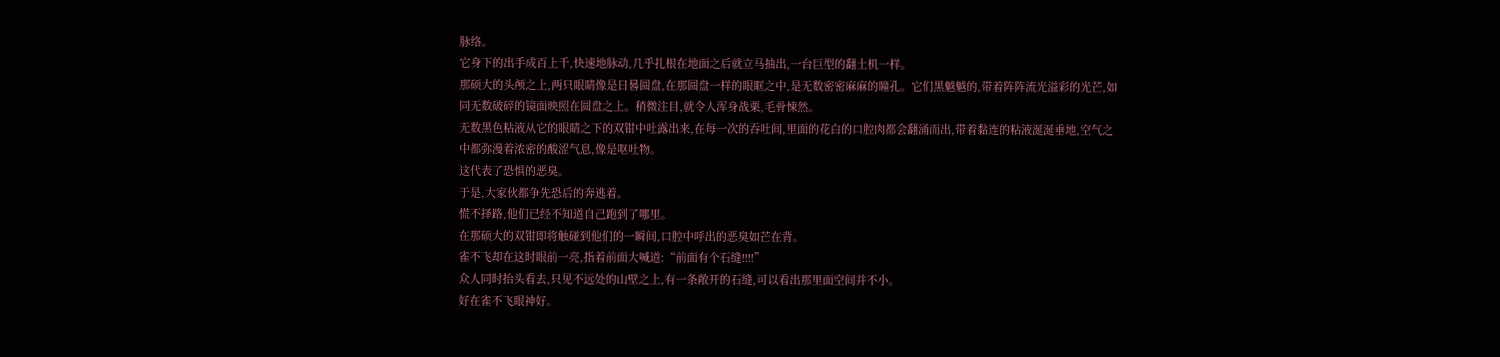脉络。
它身下的出手成百上千,快速地脉动,几乎扎根在地面之后就立马抽出,一台巨型的翻土机一样。
那硕大的头颅之上,两只眼睛像是日晷圆盘,在那圆盘一样的眼眶之中,是无数密密麻麻的瞳孔。它们黑魆魆的,带着阵阵流光溢彩的光芒,如同无数破碎的镜面映照在圆盘之上。稍微注目,就令人浑身战栗,毛骨悚然。
无数黑色粘液从它的眼睛之下的双钳中吐露出来,在每一次的吞吐间,里面的花白的口腔肉都会翻涌而出,带着黏连的粘液涎涎垂地,空气之中都弥漫着浓密的酸涩气息,像是呕吐物。
这代表了恐惧的恶臭。
于是,大家伙都争先恐后的奔逃着。
慌不择路,他们已经不知道自己跑到了哪里。
在那硕大的双钳即将触碰到他们的一瞬间,口腔中呼出的恶臭如芒在背。
雀不飞却在这时眼前一亮,指着前面大喊道:“前面有个石缝!!!!”
众人同时抬头看去,只见不远处的山壁之上,有一条敞开的石缝,可以看出那里面空间并不小。
好在雀不飞眼神好。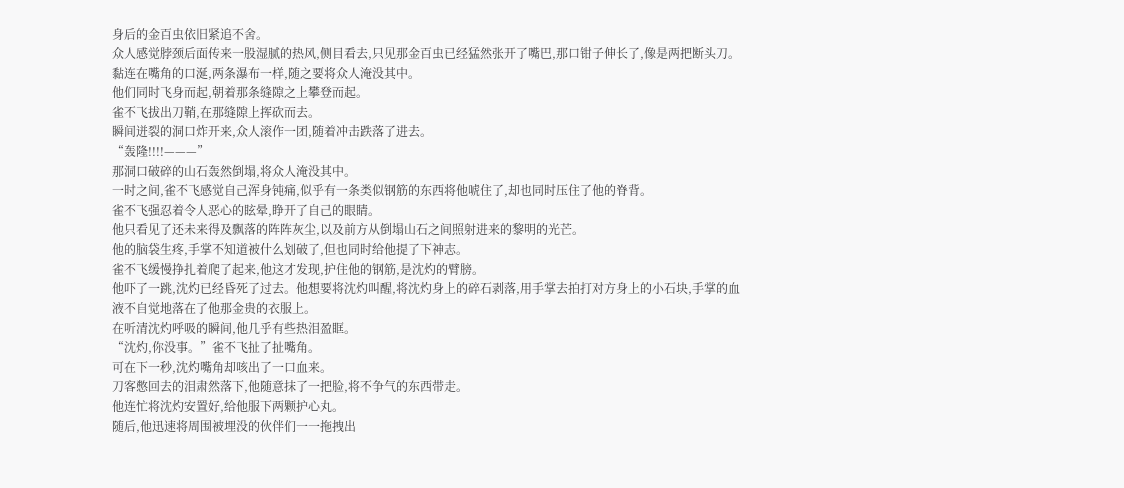身后的金百虫依旧紧追不舍。
众人感觉脖颈后面传来一股湿腻的热风,侧目看去,只见那金百虫已经猛然张开了嘴巴,那口钳子伸长了,像是两把断头刀。
黏连在嘴角的口涎,两条瀑布一样,随之要将众人淹没其中。
他们同时飞身而起,朝着那条缝隙之上攀登而起。
雀不飞拔出刀鞘,在那缝隙上挥砍而去。
瞬间迸裂的洞口炸开来,众人滚作一团,随着冲击跌落了进去。
“轰隆!!!!———”
那洞口破碎的山石轰然倒塌,将众人淹没其中。
一时之间,雀不飞感觉自己浑身钝痛,似乎有一条类似钢筋的东西将他唬住了,却也同时压住了他的脊背。
雀不飞强忍着令人恶心的眩晕,睁开了自己的眼睛。
他只看见了还未来得及飘落的阵阵灰尘,以及前方从倒塌山石之间照射进来的黎明的光芒。
他的脑袋生疼,手掌不知道被什么划破了,但也同时给他提了下神志。
雀不飞缓慢挣扎着爬了起来,他这才发现,护住他的钢筋,是沈灼的臂膀。
他吓了一跳,沈灼已经昏死了过去。他想要将沈灼叫醒,将沈灼身上的碎石剥落,用手掌去拍打对方身上的小石块,手掌的血液不自觉地落在了他那金贵的衣服上。
在听清沈灼呼吸的瞬间,他几乎有些热泪盈眶。
“沈灼,你没事。”雀不飞扯了扯嘴角。
可在下一秒,沈灼嘴角却咳出了一口血来。
刀客憋回去的泪肃然落下,他随意抹了一把脸,将不争气的东西带走。
他连忙将沈灼安置好,给他服下两颗护心丸。
随后,他迅速将周围被埋没的伙伴们一一拖拽出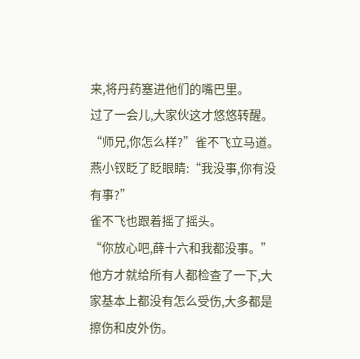来,将丹药塞进他们的嘴巴里。
过了一会儿,大家伙这才悠悠转醒。
“师兄,你怎么样?”雀不飞立马道。
燕小钗眨了眨眼睛:“我没事,你有没有事?”
雀不飞也跟着摇了摇头。
“你放心吧,薛十六和我都没事。”
他方才就给所有人都检查了一下,大家基本上都没有怎么受伤,大多都是擦伤和皮外伤。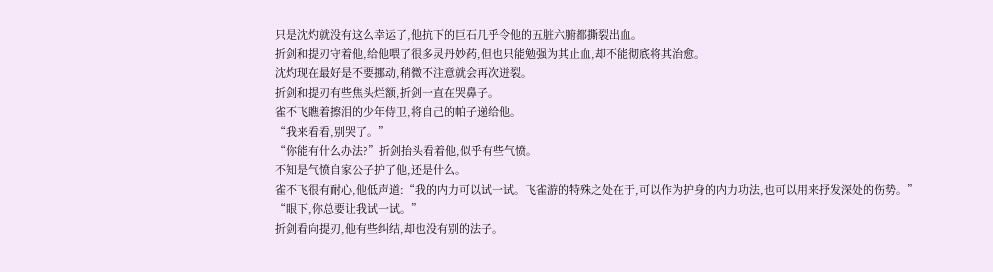只是沈灼就没有这么幸运了,他抗下的巨石几乎令他的五脏六腑都撕裂出血。
折剑和提刃守着他,给他喂了很多灵丹妙药,但也只能勉强为其止血,却不能彻底将其治愈。
沈灼现在最好是不要挪动,稍微不注意就会再次迸裂。
折剑和提刃有些焦头烂额,折剑一直在哭鼻子。
雀不飞瞧着擦泪的少年侍卫,将自己的帕子递给他。
“我来看看,别哭了。”
“你能有什么办法?”折剑抬头看着他,似乎有些气愤。
不知是气愤自家公子护了他,还是什么。
雀不飞很有耐心,他低声道:“我的内力可以试一试。飞雀游的特殊之处在于,可以作为护身的内力功法,也可以用来抒发深处的伤势。”
“眼下,你总要让我试一试。”
折剑看向提刃,他有些纠结,却也没有别的法子。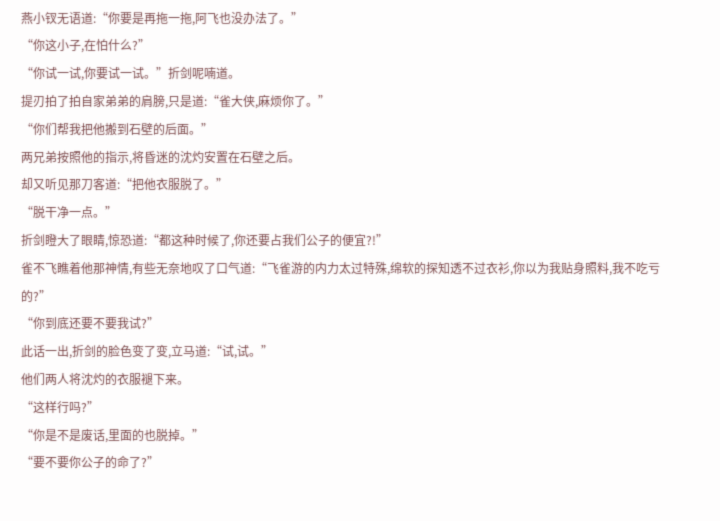燕小钗无语道:“你要是再拖一拖,阿飞也没办法了。”
“你这小子,在怕什么?”
“你试一试,你要试一试。”折剑呢喃道。
提刃拍了拍自家弟弟的肩膀,只是道:“雀大侠,麻烦你了。”
“你们帮我把他搬到石壁的后面。”
两兄弟按照他的指示,将昏迷的沈灼安置在石壁之后。
却又听见那刀客道:“把他衣服脱了。”
“脱干净一点。”
折剑瞪大了眼睛,惊恐道:“都这种时候了,你还要占我们公子的便宜?!”
雀不飞瞧着他那神情,有些无奈地叹了口气道:“飞雀游的内力太过特殊,绵软的探知透不过衣衫,你以为我贴身照料,我不吃亏的?”
“你到底还要不要我试?”
此话一出,折剑的脸色变了变,立马道:“试,试。”
他们两人将沈灼的衣服褪下来。
“这样行吗?”
“你是不是废话,里面的也脱掉。”
“要不要你公子的命了?”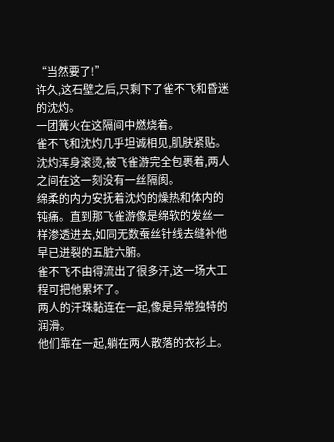“当然要了!”
许久,这石壁之后,只剩下了雀不飞和昏迷的沈灼。
一团篝火在这隔间中燃烧着。
雀不飞和沈灼几乎坦诚相见,肌肤紧贴。
沈灼浑身滚烫,被飞雀游完全包裹着,两人之间在这一刻没有一丝隔阂。
绵柔的内力安抚着沈灼的燥热和体内的钝痛。直到那飞雀游像是绵软的发丝一样渗透进去,如同无数蚕丝针线去缝补他早已迸裂的五脏六腑。
雀不飞不由得流出了很多汗,这一场大工程可把他累坏了。
两人的汗珠黏连在一起,像是异常独特的润滑。
他们靠在一起,躺在两人散落的衣衫上。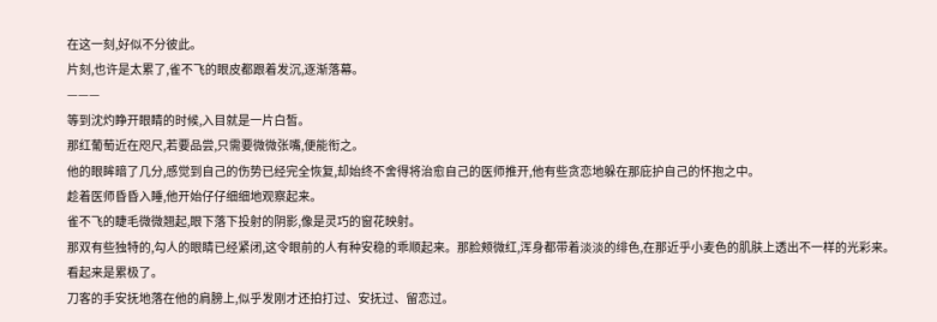在这一刻,好似不分彼此。
片刻,也许是太累了,雀不飞的眼皮都跟着发沉,逐渐落幕。
———
等到沈灼睁开眼睛的时候,入目就是一片白皙。
那红葡萄近在咫尺,若要品尝,只需要微微张嘴,便能衔之。
他的眼眸暗了几分,感觉到自己的伤势已经完全恢复,却始终不舍得将治愈自己的医师推开,他有些贪恋地躲在那庇护自己的怀抱之中。
趁着医师昏昏入睡,他开始仔仔细细地观察起来。
雀不飞的睫毛微微翘起,眼下落下投射的阴影,像是灵巧的窗花映射。
那双有些独特的,勾人的眼睛已经紧闭,这令眼前的人有种安稳的乖顺起来。那脸颊微红,浑身都带着淡淡的绯色,在那近乎小麦色的肌肤上透出不一样的光彩来。
看起来是累极了。
刀客的手安抚地落在他的肩膀上,似乎发刚才还拍打过、安抚过、留恋过。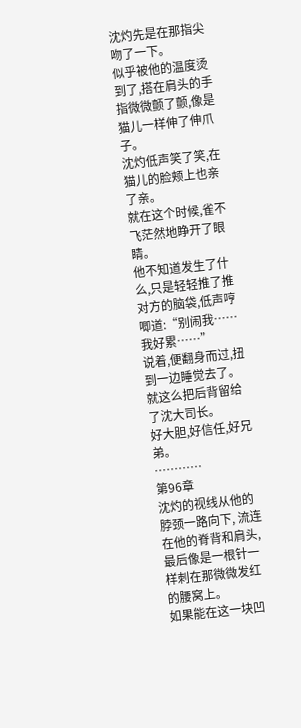沈灼先是在那指尖吻了一下。
似乎被他的温度烫到了,搭在肩头的手指微微颤了颤,像是猫儿一样伸了伸爪子。
沈灼低声笑了笑,在猫儿的脸颊上也亲了亲。
就在这个时候,雀不飞茫然地睁开了眼睛。
他不知道发生了什么,只是轻轻推了推对方的脑袋,低声哼唧道:“别闹我……我好累……”
说着,便翻身而过,扭到一边睡觉去了。
就这么把后背留给了沈大司长。
好大胆,好信任,好兄弟。
…………
第96章
沈灼的视线从他的脖颈一路向下, 流连在他的脊背和肩头,最后像是一根针一样刺在那微微发红的腰窝上。
如果能在这一块凹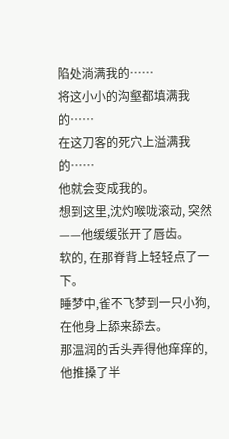陷处淌满我的……
将这小小的沟壑都填满我的……
在这刀客的死穴上溢满我的……
他就会变成我的。
想到这里,沈灼喉咙滚动, 突然——他缓缓张开了唇齿。
软的, 在那脊背上轻轻点了一下。
睡梦中,雀不飞梦到一只小狗, 在他身上舔来舔去。
那温润的舌头弄得他痒痒的,他推搡了半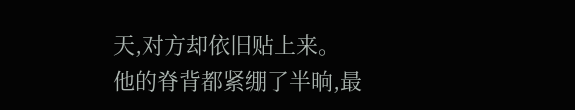天,对方却依旧贴上来。
他的脊背都紧绷了半晌,最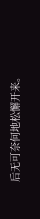后无可奈何地松懈开来。